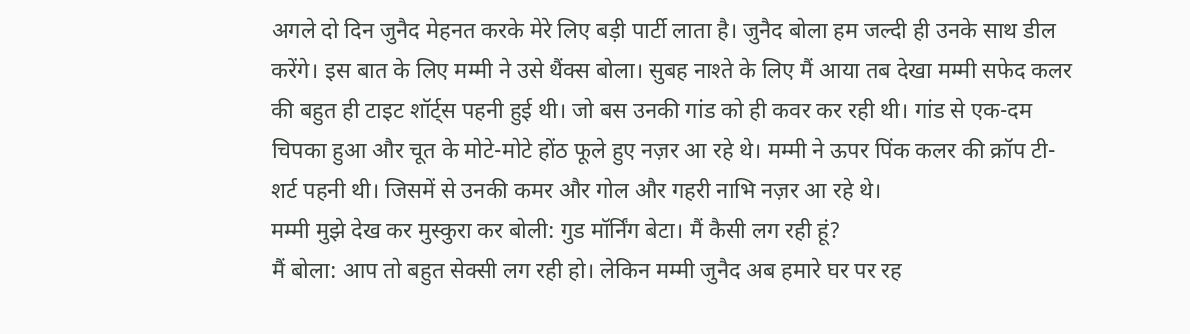अगले दो दिन जुनैद मेहनत करके मेरे लिए बड़ी पार्टी लाता है। जुनैद बोला हम जल्दी ही उनके साथ डील करेंगे। इस बात के लिए मम्मी ने उसे थैंक्स बोला। सुबह नाश्ते के लिए मैं आया तब देखा मम्मी सफेद कलर की बहुत ही टाइट शॉर्ट्स पहनी हुई थी। जो बस उनकी गांड को ही कवर कर रही थी। गांड से एक-दम चिपका हुआ और चूत के मोटे-मोटे होंठ फूले हुए नज़र आ रहे थे। मम्मी ने ऊपर पिंक कलर की क्रॉप टी-शर्ट पहनी थी। जिसमें से उनकी कमर और गोल और गहरी नाभि नज़र आ रहे थे।
मम्मी मुझे देख कर मुस्कुरा कर बोली: गुड मॉर्निंग बेटा। मैं कैसी लग रही हूं?
मैं बोला: आप तो बहुत सेक्सी लग रही हो। लेकिन मम्मी जुनैद अब हमारे घर पर रह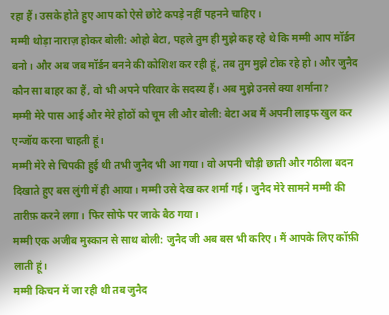रहा हैं। उसके होते हुए आप को ऐसे छोटे कपड़े नहीं पहनने चाहिए।
मम्मी थोड़ा नाराज़ होकर बोली: ओहो बेटा, पहले तुम ही मुझे कह रहे थे कि मम्मी आप मॉर्डन बनो। और अब जब मॉर्डन बनने की कोशिश कर रही हूं, तब तुम मुझे टोक रहे हो। और जुनैद कौन सा बाहर का हैं, वो भी अपने परिवार के सदस्य हैं। अब मुझे उनसे क्या शर्माना?
मम्मी मेरे पास आई और मेरे होठों को चूम ली और बोली: बेटा अब मैं अपनी लाइफ खुल कर एन्जॉय करना चाहती हूं।
मम्मी मेरे से चिपकी हुई थी तभी जुनैद भी आ गया। वो अपनी चौड़ी छाती और गठीला बदन दिखाते हुए बस लुंगी में ही आया। मम्मी उसे देख कर शर्मा गई। जुनैद मेरे सामने मम्मी की तारीफ़ करने लगा। फिर सोफे पर जाके बैठ गया।
मम्मी एक अजीब मुस्कान से साथ बोली: जुनैद जी अब बस भी करिए। मैं आपके लिए कॉफ़ी लाती हूं।
मम्मी किचन में जा रही थी तब जुनैद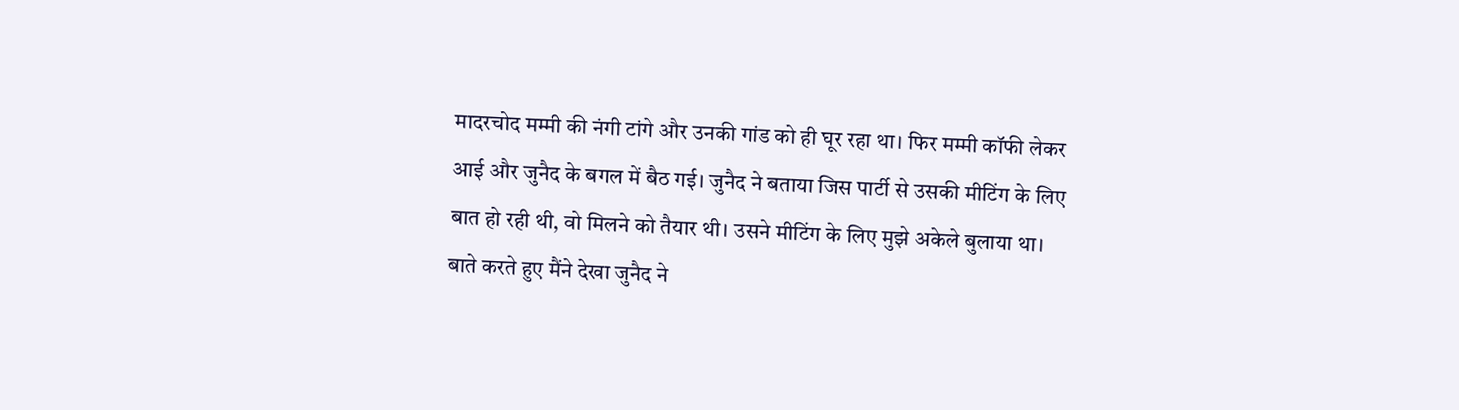मादरचोद मम्मी की नंगी टांगे और उनकी गांड को ही घूर रहा था। फिर मम्मी कॉफी लेकर आई और जुनैद के बगल में बैठ गई। जुनैद ने बताया जिस पार्टी से उसकी मीटिंग के लिए बात हो रही थी, वो मिलने को तैयार थी। उसने मीटिंग के लिए मुझे अकेले बुलाया था। बाते करते हुए मैंने देखा जुनैद ने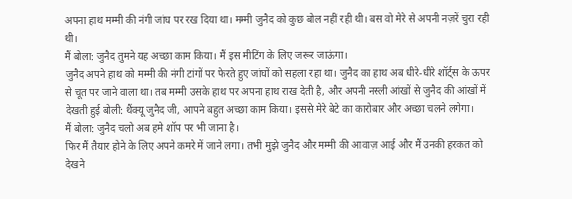अपना हाथ मम्मी की नंगी जांघ पर रख दिया था। मम्मी जुनैद को कुछ बोल नहीं रही थी। बस वो मेरे से अपनी नज़रें चुरा रही थी।
मैं बोला: जुनैद तुमने यह अच्छा काम किया। मैं इस मीटिंग के लिए जरूर जाऊंगा।
जुनैद अपने हाथ को मम्मी की नंगी टांगों पर फेरते हुए जांघों को सहला रहा था। जुनैद का हाथ अब धीरे-धीरे शॉर्ट्स के ऊपर से चूत पर जाने वाला था। तब मम्मी उसके हाथ पर अपना हाथ राख देती है, और अपनी नस्ली आंखों से जुनैद की आंखों में देखती हुई बोली: थैंक्यू जुनैद जी, आपने बहुत अच्छा काम किया। इससे मेरे बेटे का कारोबार और अच्छा चलने लगेगा।
मैं बोला: जुनैद चलो अब हमे शॉप पर भी जाना है।
फिर मैं तैयार होने के लिए अपने कमरे में जाने लगा। तभी मुझे जुनैद और मम्मी की आवाज़ आई और मैं उनकी हरकत को देखने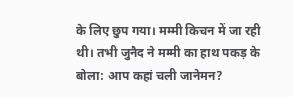के लिए छुप गया। मम्मी किचन में जा रही थी। तभी जुनैद ने मम्मी का हाथ पकड़ के बोला: आप कहां चली जानेमन?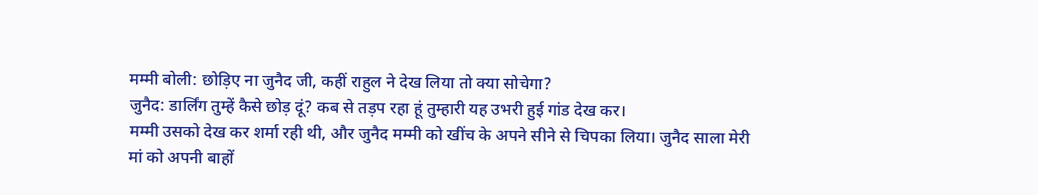मम्मी बोली: छोड़िए ना जुनैद जी, कहीं राहुल ने देख लिया तो क्या सोचेगा?
जुनैद: डार्लिंग तुम्हें कैसे छोड़ दूं? कब से तड़प रहा हूं तुम्हारी यह उभरी हुई गांड देख कर।
मम्मी उसको देख कर शर्मा रही थी, और जुनैद मम्मी को खींच के अपने सीने से चिपका लिया। जुनैद साला मेरी मां को अपनी बाहों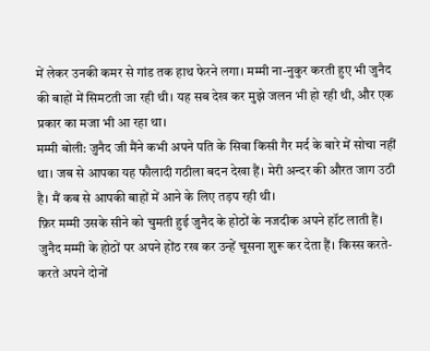में लेकर उनकी कमर से गांड तक हाथ फेरने लगा। मम्मी ना-नुकुर करती हुए भी जुनैद की बाहों में सिमटती जा रही थी। यह सब देख कर मुझे जलन भी हो रही थी, और एक प्रकार का मजा भी आ रहा था।
मम्मी बोली: जुनैद जी मैंने कभी अपने पति के सिवा किसी गैर मर्द के बारे में सोचा नहीं था। जब से आपका यह फौलादी गठीला बदन देखा हैं। मेरी अन्दर की औरत जाग उठी है। मैं कब से आपकी बाहों में आने के लिए तड़प रही थी।
फ़िर मम्मी उसके सीने को चुमती हुई जुनैद के होठों के नजदीक अपने हॉट लाती हैं। जुनैद मम्मी के होठों पर अपने होंठ रख कर उन्हें चूसना शुरू कर देता हैं। किस्स करते-करते अपने दोनों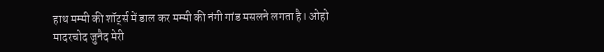हाथ मम्मी की शॉर्ट्स में डाल कर मम्मी की नंगी गांड मसलने लगता है। ओहो मादरचोद जुनैद मेरी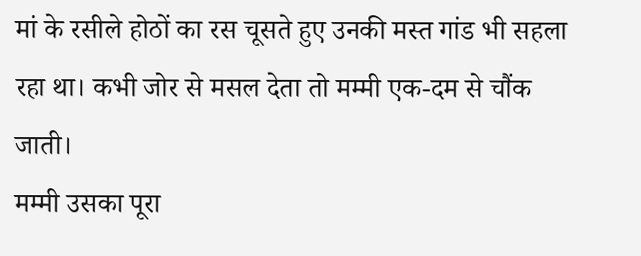मां के रसीले होठों का रस चूसते हुए उनकी मस्त गांड भी सहला रहा था। कभी जोर से मसल देता तो मम्मी एक-दम से चौंक जाती।
मम्मी उसका पूरा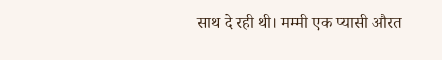साथ दे रही थी। मम्मी एक प्यासी औरत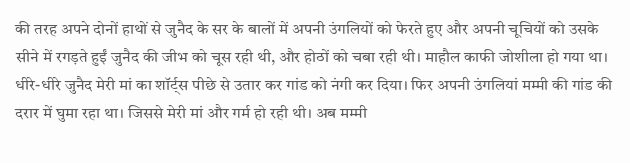की तरह अपने दोनों हाथों से जुनैद के सर के बालों में अपनी उंगलियों को फेरते हुए और अपनी चूचियों को उसके सीने में रगड़ते हुईं जुनैद की जीभ को चूस रही थी, और होठों को चबा रही थी। माहौल काफी जोशीला हो गया था। धीरे-धीरे जुनैद मेरी मां का शॉर्ट्स पीछे से उतार कर गांड को नंगी कर दिया। फिर अपनी उंगलियां मम्मी की गांड की दरार में घुमा रहा था। जिससे मेरी मां और गर्म हो रही थी। अब मम्मी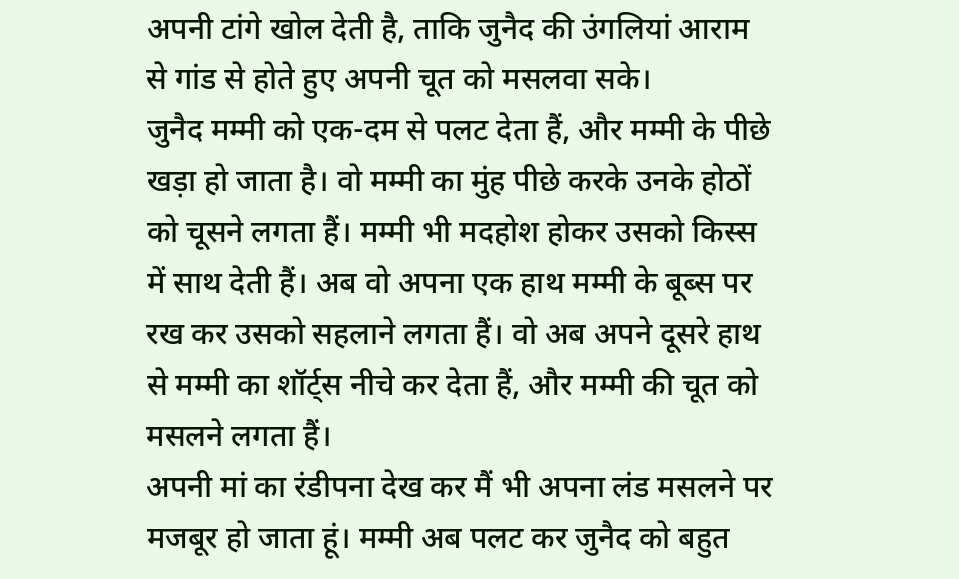अपनी टांगे खोल देती है, ताकि जुनैद की उंगलियां आराम से गांड से होते हुए अपनी चूत को मसलवा सके।
जुनैद मम्मी को एक-दम से पलट देता हैं, और मम्मी के पीछे खड़ा हो जाता है। वो मम्मी का मुंह पीछे करके उनके होठों को चूसने लगता हैं। मम्मी भी मदहोश होकर उसको किस्स में साथ देती हैं। अब वो अपना एक हाथ मम्मी के बूब्स पर रख कर उसको सहलाने लगता हैं। वो अब अपने दूसरे हाथ से मम्मी का शॉर्ट्स नीचे कर देता हैं, और मम्मी की चूत को मसलने लगता हैं।
अपनी मां का रंडीपना देख कर मैं भी अपना लंड मसलने पर मजबूर हो जाता हूं। मम्मी अब पलट कर जुनैद को बहुत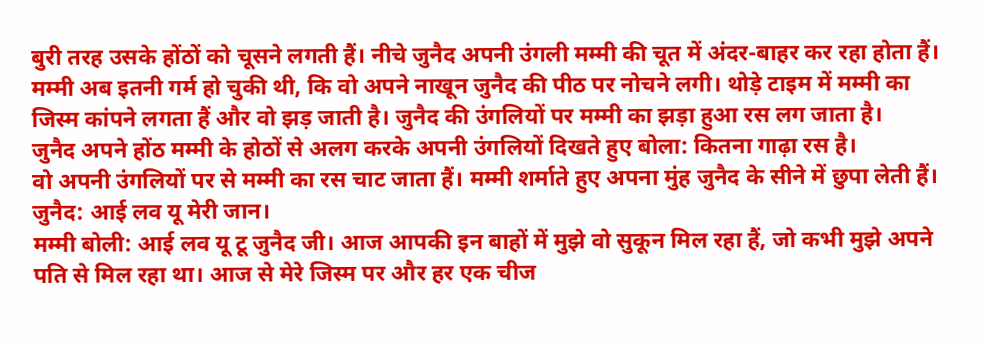बुरी तरह उसके होंठों को चूसने लगती हैं। नीचे जुनैद अपनी उंगली मम्मी की चूत में अंदर-बाहर कर रहा होता हैं। मम्मी अब इतनी गर्म हो चुकी थी, कि वो अपने नाखून जुनैद की पीठ पर नोचने लगी। थोड़े टाइम में मम्मी का जिस्म कांपने लगता हैं और वो झड़ जाती है। जुनैद की उंगलियों पर मम्मी का झड़ा हुआ रस लग जाता है।
जुनैद अपने होंठ मम्मी के होठों से अलग करके अपनी उंगलियों दिखते हुए बोला: कितना गाढ़ा रस है।
वो अपनी उंगलियों पर से मम्मी का रस चाट जाता हैं। मम्मी शर्माते हुए अपना मुंह जुनैद के सीने में छुपा लेती हैं।
जुनैद: आई लव यू मेरी जान।
मम्मी बोली: आई लव यू टू जुनैद जी। आज आपकी इन बाहों में मुझे वो सुकून मिल रहा हैं, जो कभी मुझे अपने पति से मिल रहा था। आज से मेरे जिस्म पर और हर एक चीज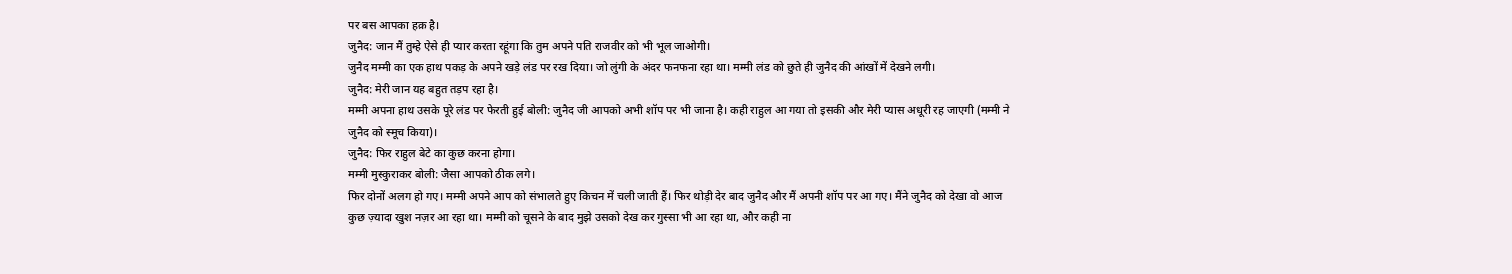पर बस आपका हक़ है।
जुनैद: जान मैं तुम्हे ऐसे ही प्यार करता रहूंगा कि तुम अपने पति राजवीर को भी भूल जाओगी।
जुनैद मम्मी का एक हाथ पकड़ के अपने खड़े लंड पर रख दिया। जो लुंगी के अंदर फनफना रहा था। मम्मी लंड को छुते ही जुनैद की आंखों में देखने लगी।
जुनैद: मेरी जान यह बहुत तड़प रहा है।
मम्मी अपना हाथ उसके पूरे लंड पर फेरती हुई बोली: जुनैद जी आपको अभी शॉप पर भी जाना है। कही राहुल आ गया तो इसकी और मेरी प्यास अधूरी रह जाएगी (मम्मी ने जुनैद को स्मूच किया)।
जुनैद: फिर राहुल बेटे का कुछ करना होगा।
मम्मी मुस्कुराकर बोली: जैसा आपको ठीक लगे।
फिर दोनों अलग हो गए। मम्मी अपने आप को संभालते हुए किचन में चली जाती हैं। फिर थोड़ी देर बाद जुनैद और मैं अपनी शॉप पर आ गए। मैंने जुनैद को देखा वो आज कुछ ज़्यादा खुश नज़र आ रहा था। मम्मी को चूसने के बाद मुझे उसको देख कर गुस्सा भी आ रहा था, और कही ना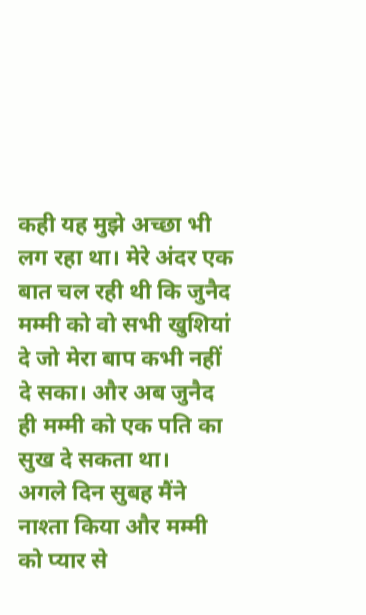कही यह मुझे अच्छा भी लग रहा था। मेरे अंदर एक बात चल रही थी कि जुनैद मम्मी को वो सभी खुशियां दे जो मेरा बाप कभी नहीं दे सका। और अब जुनैद ही मम्मी को एक पति का सुख दे सकता था।
अगले दिन सुबह मैंने नाश्ता किया और मम्मी को प्यार से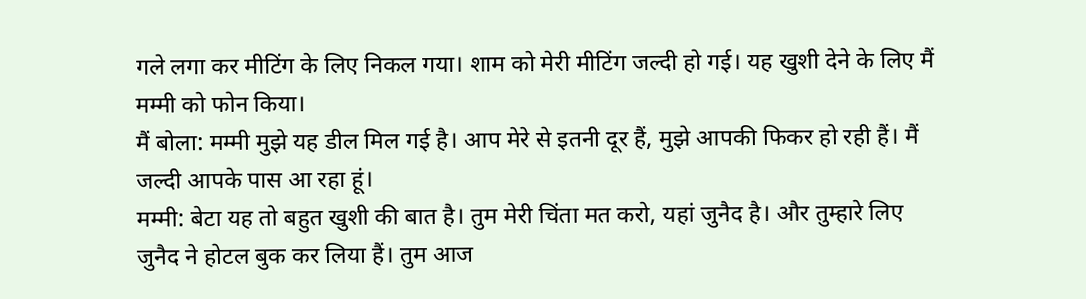गले लगा कर मीटिंग के लिए निकल गया। शाम को मेरी मीटिंग जल्दी हो गई। यह खुशी देने के लिए मैं मम्मी को फोन किया।
मैं बोला: मम्मी मुझे यह डील मिल गई है। आप मेरे से इतनी दूर हैं, मुझे आपकी फिकर हो रही हैं। मैं जल्दी आपके पास आ रहा हूं।
मम्मी: बेटा यह तो बहुत खुशी की बात है। तुम मेरी चिंता मत करो, यहां जुनैद है। और तुम्हारे लिए जुनैद ने होटल बुक कर लिया हैं। तुम आज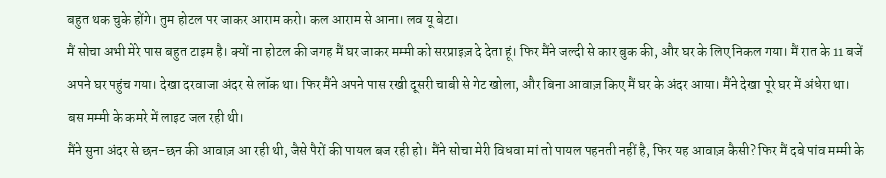बहुत थक चुके होंगे। तुम होटल पर जाकर आराम करो। कल आराम से आना। लव यू बेटा।
मैं सोचा अभी मेरे पास बहुत टाइम है। क्यों ना होटल की जगह मैं घर जाकर मम्मी को सरप्राइज़ दे देता हूं। फिर मैंने जल्दी से कार बुक की, और घर के लिए निकल गया। मैं रात के 11 बजें अपने घर पहुंच गया। देखा दरवाजा अंदर से लॉक था। फिर मैंने अपने पास रखी दूसरी चाबी से गेट खोला, और बिना आवाज़ किए मैं घर के अंदर आया। मैंने देखा पूरे घर में अंधेरा था। बस मम्मी के कमरे में लाइट जल रही थी।
मैंने सुना अंदर से छन-छन की आवाज़ आ रही थी, जैसे पैरों की पायल बज रही हो। मैंने सोचा मेरी विधवा मां तो पायल पहनती नहीं है, फिर यह आवाज़ कैसी? फिर मैं दबे पांव मम्मी के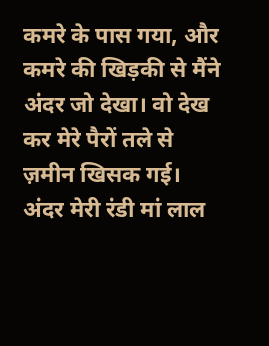कमरे के पास गया, और कमरे की खिड़की से मैंने अंदर जो देखा। वो देख कर मेरे पैरों तले से ज़मीन खिसक गई।
अंदर मेरी रंडी मां लाल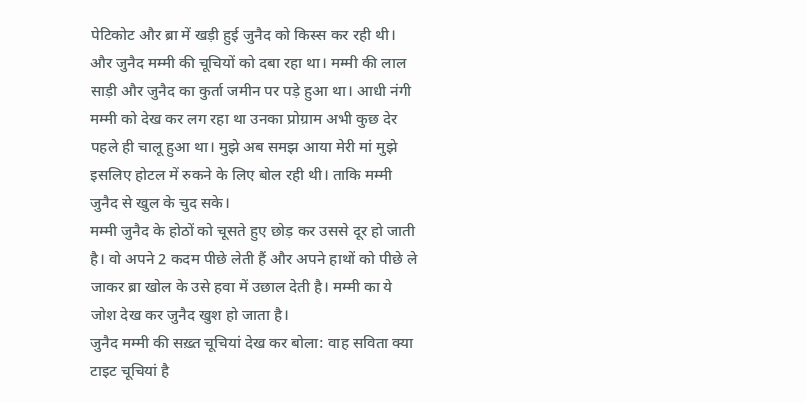पेटिकोट और ब्रा में खड़ी हुई जुनैद को किस्स कर रही थी। और जुनैद मम्मी की चूचियों को दबा रहा था। मम्मी की लाल साड़ी और जुनैद का कुर्ता जमीन पर पड़े हुआ था। आधी नंगी मम्मी को देख कर लग रहा था उनका प्रोग्राम अभी कुछ देर पहले ही चालू हुआ था। मुझे अब समझ आया मेरी मां मुझे इसलिए होटल में रुकने के लिए बोल रही थी। ताकि मम्मी जुनैद से खुल के चुद सके।
मम्मी जुनैद के होठों को चूसते हुए छोड़ कर उससे दूर हो जाती है। वो अपने 2 कदम पीछे लेती हैं और अपने हाथों को पीछे ले जाकर ब्रा खोल के उसे हवा में उछाल देती है। मम्मी का ये जोश देख कर जुनैद खुश हो जाता है।
जुनैद मम्मी की सख़्त चूचियां देख कर बोला: वाह सविता क्या टाइट चूचियां है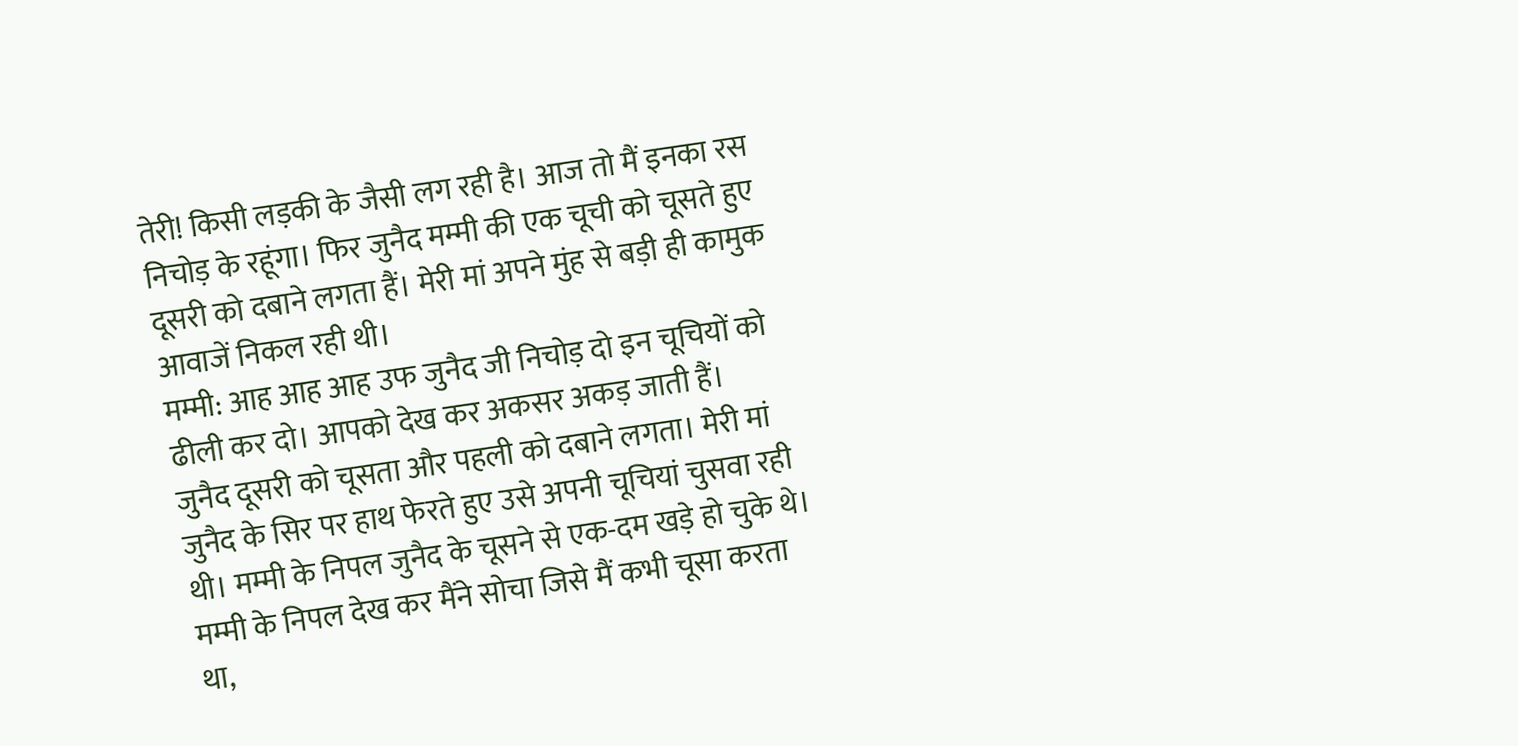तेरी! किसी लड़की के जैसी लग रही है। आज तो मैं इनका रस निचोड़ के रहूंगा। फिर जुनैद मम्मी की एक चूची को चूसते हुए दूसरी को दबाने लगता हैं। मेरी मां अपने मुंह से बड़ी ही कामुक आवाजें निकल रही थी।
मम्मी: आह आह आह उफ जुनैद जी निचोड़ दो इन चूचियों को ढीली कर दो। आपको देख कर अकसर अकड़ जाती हैं।
जुनैद दूसरी को चूसता और पहली को दबाने लगता। मेरी मां जुनैद के सिर पर हाथ फेरते हुए उसे अपनी चूचियां चुसवा रही थी। मम्मी के निपल जुनैद के चूसने से एक-दम खड़े हो चुके थे। मम्मी के निपल देख कर मैंने सोचा जिसे मैं कभी चूसा करता था,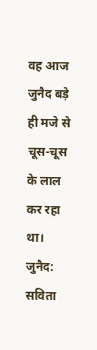वह आज जुनैद बड़े ही मजे से चूस-चूस के लाल कर रहा था।
जुनैद: सविता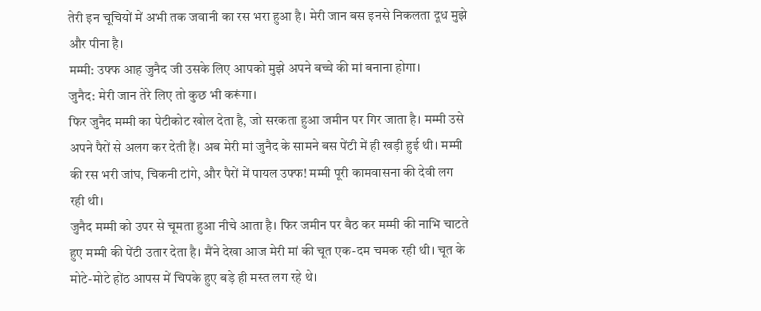तेरी इन चूचियों में अभी तक जवानी का रस भरा हुआ है। मेरी जान बस इनसे निकलता दूध मुझे और पीना है।
मम्मी: उफ्फ आह जुनैद जी उसके लिए आपको मुझे अपने बच्चे की मां बनाना होगा।
जुनैद: मेरी जान तेरे लिए तो कुछ भी करूंगा।
फिर जुनैद मम्मी का पेटीकोट खोल देता है, जो सरकता हुआ जमीन पर गिर जाता है। मम्मी उसे अपने पैरों से अलग कर देती हैं। अब मेरी मां जुनैद के सामने बस पेंटी में ही खड़ी हुई थी। मम्मी की रस भरी जांघ, चिकनी टांगे, और पैरों में पायल उफ्फ! मम्मी पूरी कामवासना की देवी लग रही थी।
जुनैद मम्मी को उपर से चूमता हुआ नीचे आता है। फिर जमीन पर बैठ कर मम्मी की नाभि चाटते हुए मम्मी की पेंटी उतार देता है। मैंने देखा आज मेरी मां की चूत एक-दम चमक रही थी। चूत के मोटे-मोटे होंठ आपस में चिपके हुए बड़े ही मस्त लग रहे थे।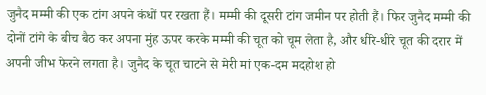जुनैद मम्मी की एक टांग अपने कंधों पर रखता हैं। मम्मी की दूसरी टांग जमीन पर होती हैं। फिर जुनैद मम्मी की दोनों टांगे के बीच बैठ कर अपना मुंह ऊपर करके मम्मी की चूत को चूम लेता है, और धीरे-धीरे चूत की दरार में अपनी जीभ फेरने लगता है। जुनैद के चूत चाटने से मेरी मां एक-दम मदहोश हो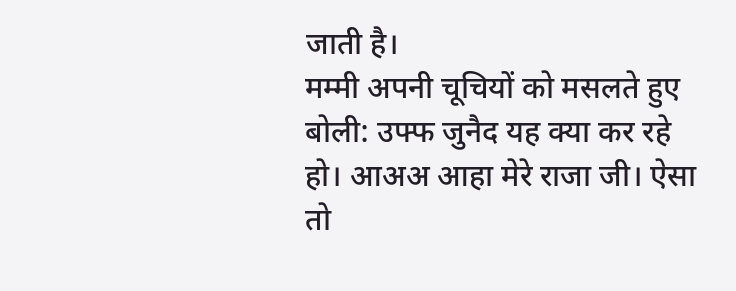जाती है।
मम्मी अपनी चूचियों को मसलते हुए बोली: उफ्फ जुनैद यह क्या कर रहे हो। आअअ आहा मेरे राजा जी। ऐसा तो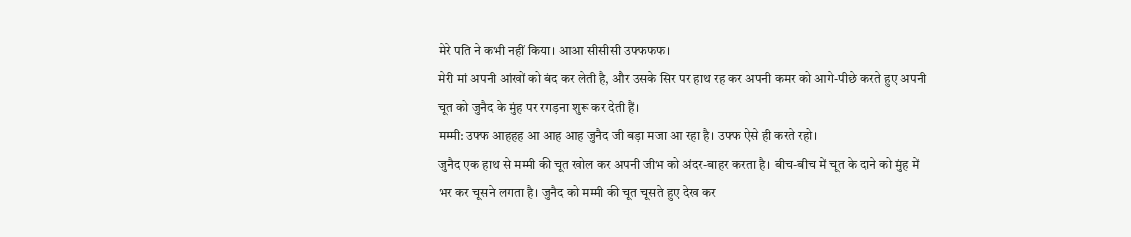मेरे पति ने कभी नहीं किया। आआ सीसीसी उफ्फफफ।
मेरी मां अपनी आंखों को बंद कर लेती है, और उसके सिर पर हाथ रह कर अपनी कमर को आगे-पीछे करते हुए अपनी चूत को जुनैद के मुंह पर रगड़ना शुरू कर देती हैं।
मम्मी: उफ्फ आहहह आ आह आह जुनैद जी बड़ा मजा आ रहा है। उफ्फ ऐसे ही करते रहो।
जुनैद एक हाथ से मम्मी की चूत खोल कर अपनी जीभ को अंदर-बाहर करता है। बीच-बीच में चूत के दाने को मुंह में भर कर चूसने लगता है। जुनैद को मम्मी की चूत चूसते हुए देख कर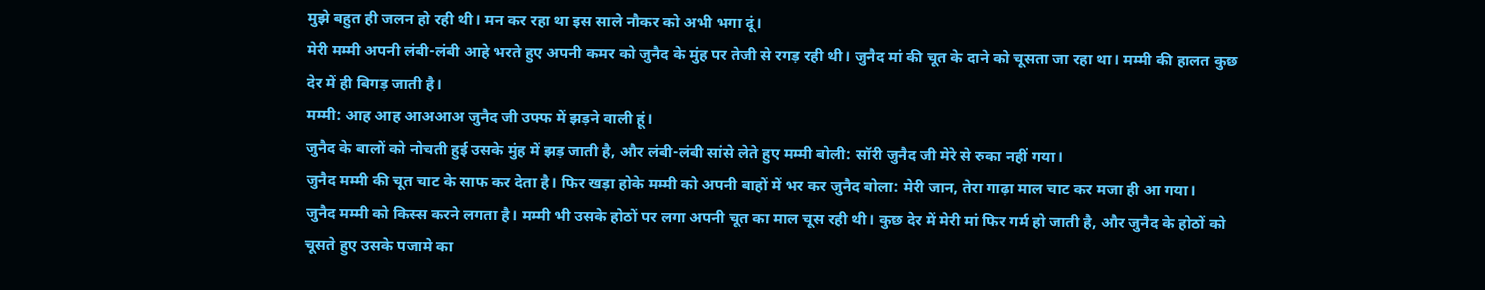मुझे बहुत ही जलन हो रही थी। मन कर रहा था इस साले नौकर को अभी भगा दूं।
मेरी मम्मी अपनी लंबी-लंबी आहे भरते हुए अपनी कमर को जुनैद के मुंह पर तेजी से रगड़ रही थी। जुनैद मां की चूत के दाने को चूसता जा रहा था। मम्मी की हालत कुछ देर में ही बिगड़ जाती है।
मम्मी: आह आह आअआअ जुनैद जी उफ्फ में झड़ने वाली हूं।
जुनैद के बालों को नोचती हुई उसके मुंह में झड़ जाती है, और लंबी-लंबी सांसे लेते हुए मम्मी बोली: सॉरी जुनैद जी मेरे से रुका नहीं गया।
जुनैद मम्मी की चूत चाट के साफ कर देता है। फिर खड़ा होके मम्मी को अपनी बाहों में भर कर जुनैद बोला: मेरी जान, तेरा गाढ़ा माल चाट कर मजा ही आ गया।
जुनैद मम्मी को किस्स करने लगता है। मम्मी भी उसके होठों पर लगा अपनी चूत का माल चूस रही थी। कुछ देर में मेरी मां फिर गर्म हो जाती है, और जुनैद के होठों को चूसते हुए उसके पजामे का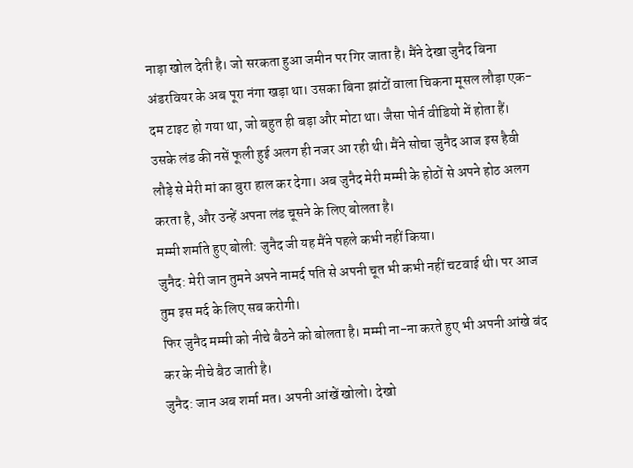नाड़ा खोल देती है। जो सरकता हुआ जमीन पर गिर जाता है। मैंने देखा जुनैद बिना अंडरवियर के अब पूरा नंगा खड़ा था। उसका बिना झांटों वाला चिकना मूसल लौड़ा एक-दम टाइट हो गया था, जो बहुत ही बड़ा और मोटा था। जैसा पोर्न वीडियो में होता हैं।
उसके लंड की नसें फूली हुई अलग ही नजर आ रही थी। मैंने सोचा जुनैद आज इस हैवी लौड़े से मेरी मां का बुरा हाल कर देगा। अब जुनैद मेरी मम्मी के होठों से अपने होठ अलग करता है, और उन्हें अपना लंड चूसने के लिए बोलता है।
मम्मी शर्माते हुए बोली: जुनैद जी यह मैंने पहले कभी नहीं किया।
जुनैद: मेरी जान तुमने अपने नामर्द पति से अपनी चूत भी कभी नहीं चटवाई थी। पर आज तुम इस मर्द के लिए सब करोगी।
फिर जुनैद मम्मी को नीचे बैठने को बोलता है। मम्मी ना-ना करते हुए भी अपनी आंखे बंद कर के नीचे बैठ जाती है।
जुनैद: जान अब शर्मा मत। अपनी आंखें खोलो। देखो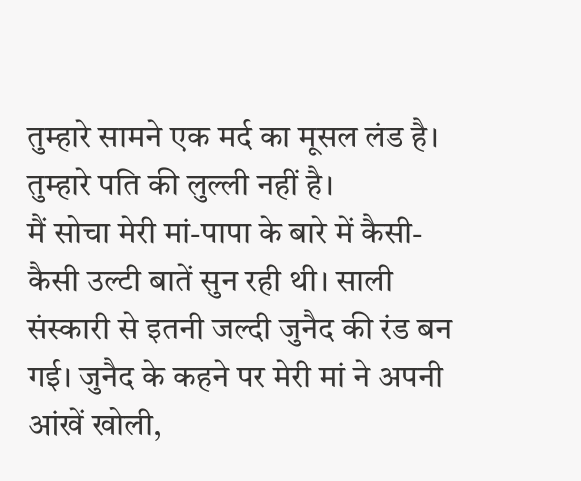तुम्हारे सामने एक मर्द का मूसल लंड है। तुम्हारे पति की लुल्ली नहीं है।
मैं सोचा मेरी मां-पापा के बारे में कैसी-कैसी उल्टी बातें सुन रही थी। साली संस्कारी से इतनी जल्दी जुनैद की रंड बन गई। जुनैद के कहने पर मेरी मां ने अपनी आंखें खोली,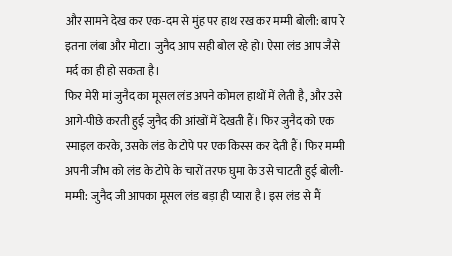और सामने देख कर एक-दम से मुंह पर हाथ रख कर मम्मी बोली: बाप रे इतना लंबा और मोटा। जुनैद आप सही बोल रहे हो। ऐसा लंड आप जैसे मर्द का ही हो सकता है।
फिर मेरी मां जुनैद का मूसल लंड अपने कोमल हाथों में लेती है, और उसे आगे-पीछे करती हुई जुनैद की आंखों में देखती हैं। फिर जुनैद को एक स्माइल करके, उसके लंड के टोपे पर एक किस्स कर देती हैं। फिर मम्मी अपनी जीभ को लंड के टोपे के चारों तरफ घुमा के उसे चाटती हुई बोली-
मम्मी: जुनैद जी आपका मूसल लंड बड़ा ही प्यारा है। इस लंड से मैं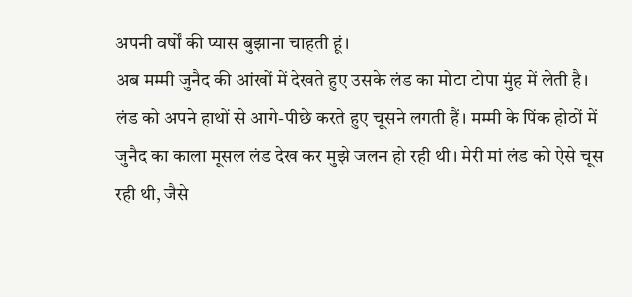अपनी वर्षों की प्यास बुझाना चाहती हूं।
अब मम्मी जुनैद की आंखों में देखते हुए उसके लंड का मोटा टोपा मुंह में लेती है। लंड को अपने हाथों से आगे-पीछे करते हुए चूसने लगती हैं। मम्मी के पिंक होठों में जुनैद का काला मूसल लंड देख कर मुझे जलन हो रही थी। मेरी मां लंड को ऐसे चूस रही थी, जैसे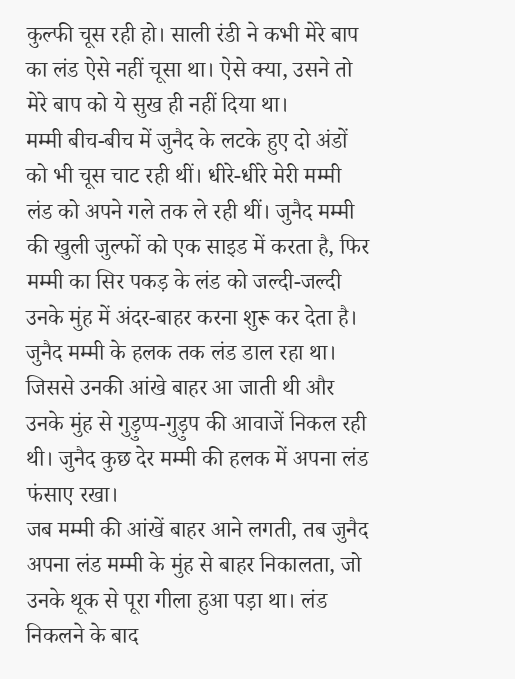कुल्फी चूस रही हो। साली रंडी ने कभी मेरे बाप का लंड ऐसे नहीं चूसा था। ऐसे क्या, उसने तो मेरे बाप को ये सुख ही नहीं दिया था।
मम्मी बीच-बीच में जुनैद के लटके हुए दो अंडों को भी चूस चाट रही थीं। धीरे-धीरे मेरी मम्मी लंड को अपने गले तक ले रही थीं। जुनैद मम्मी की खुली जुल्फों को एक साइड में करता है, फिर मम्मी का सिर पकड़ के लंड को जल्दी-जल्दी उनके मुंह में अंदर-बाहर करना शुरू कर देता है।
जुनैद मम्मी के हलक तक लंड डाल रहा था। जिससे उनकी आंखे बाहर आ जाती थी और उनके मुंह से गुड़ुप्प-गुड़ुप की आवाजें निकल रही थी। जुनैद कुछ देर मम्मी की हलक में अपना लंड फंसाए रखा।
जब मम्मी की आंखें बाहर आने लगती, तब जुनैद अपना लंड मम्मी के मुंह से बाहर निकालता, जो उनके थूक से पूरा गीला हुआ पड़ा था। लंड निकलने के बाद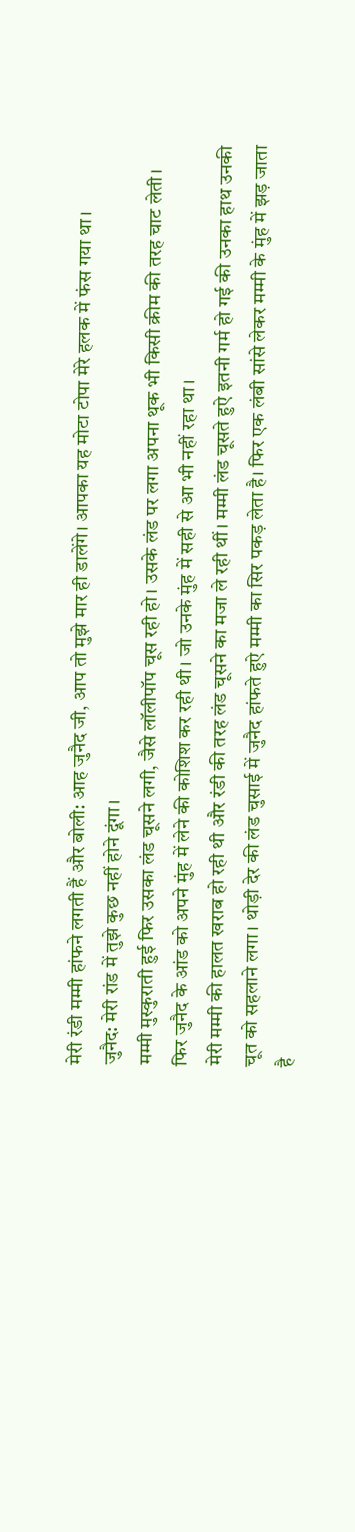मेरी रंडी मम्मी हांफने लगती हैं और बोली: आह जुनैद जी, आप तो मुझे मार ही डालेंगे। आपका यह मोटा टोपा मेरे हलक में फंस गया था।
जुनैद: मेरी रांड में तुझे कुछ नहीं होने दूंगा।
मम्मी मुस्कुराती हुई फिर उसका लंड चूसने लगी, जैसे लॉलीपॉप चूस रही हो। उसके लंड पर लगा अपना थूक भी किसी क्रीम की तरह चाट लेती। फिर जुनैद के आंड को अपने मुंह में लेने की कोशिश कर रही थी। जो उनके मुंह में सही से आ भी नहीं रहा था।
मेरी मम्मी की हालत खराब हो रही थी और रंडी की तरह लंड चूसने का मजा ले रही थीं। मम्मी लंड चूसते हुऐ इतनी गर्म हो गई की उनका हाथ उनकी चूत को सहलाने लगा। थोड़ी देर की लंड चुसाई में जुनैद हांफते हुऐ मम्मी का सिर पकड़ लेता है। फिर एक लंबी सांसे लेकर मम्मी के मुंह में झड़ जाता है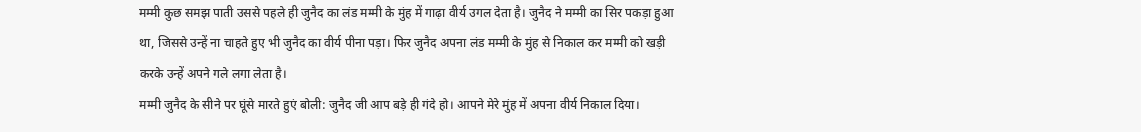मम्मी कुछ समझ पाती उससे पहले ही जुनैद का लंड मम्मी के मुंह में गाढ़ा वीर्य उगल देता है। जुनैद ने मम्मी का सिर पकड़ा हुआ था, जिससे उन्हें ना चाहते हुए भी जुनैद का वीर्य पीना पड़ा। फिर जुनैद अपना लंड मम्मी के मुंह से निकाल कर मम्मी को खड़ी करके उन्हें अपने गले लगा लेता है।
मम्मी जुनैद के सीने पर घूंसे मारते हुएं बोली: जुनैद जी आप बड़े ही गंदे हो। आपने मेरे मुंह में अपना वीर्य निकाल दिया।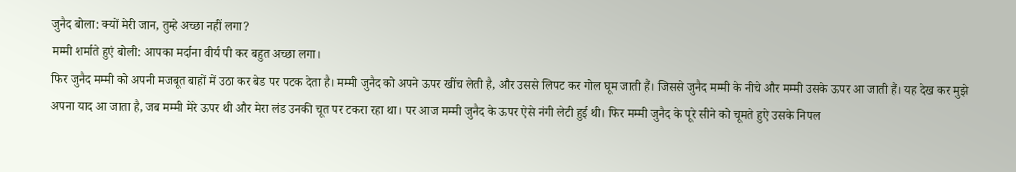जुनैद बोला: क्यों मेरी जान, तुम्हे अच्छा नहीं लगा?
मम्मी शर्माते हुएं बोली: आपका मर्दाना वीर्य पी कर बहुत अच्छा लगा।
फिर जुनैद मम्मी को अपनी मजबूत बाहों में उठा कर बेड पर पटक देता है। मम्मी जुनैद को अपने ऊपर खींच लेती है, और उससे लिपट कर गोल घूम जाती हैं। जिससे जुनैद मम्मी के नीचे और मम्मी उसके ऊपर आ जाती हैं। यह देख कर मुझे अपना याद आ जाता है, जब मम्मी मेरे ऊपर थी और मेरा लंड उनकी चूत पर टकरा रहा था। पर आज मम्मी जुनैद के ऊपर ऐसे नंगी लेटी हुई थी। फिर मम्मी जुनैद के पूरे सीने को चूमते हुऐ उसके निपल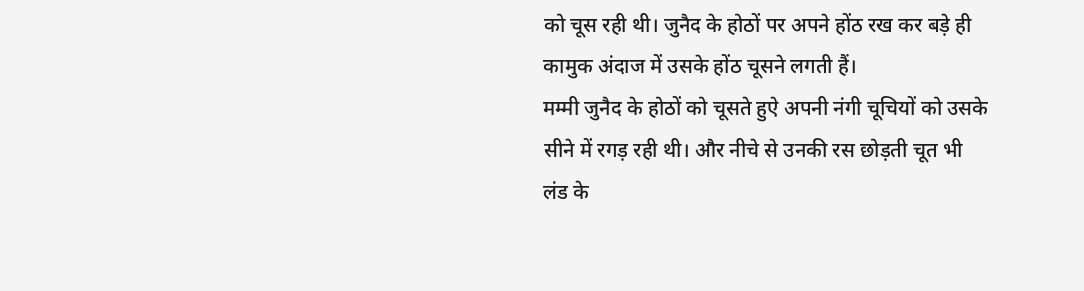को चूस रही थी। जुनैद के होठों पर अपने होंठ रख कर बड़े ही कामुक अंदाज में उसके होंठ चूसने लगती हैं।
मम्मी जुनैद के होठों को चूसते हुऐ अपनी नंगी चूचियों को उसके सीने में रगड़ रही थी। और नीचे से उनकी रस छोड़ती चूत भी लंड के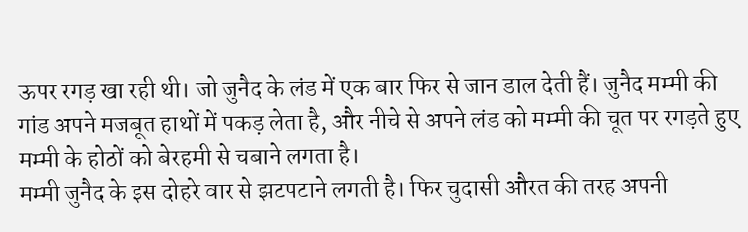ऊपर रगड़ खा रही थी। जो जुनैद के लंड में एक बार फिर से जान डाल देती हैं। जुनैद मम्मी की गांड अपने मजबूत हाथों में पकड़ लेता है, और नीचे से अपने लंड को मम्मी की चूत पर रगड़ते हुए मम्मी के होठों को बेरहमी से चबाने लगता है।
मम्मी जुनैद के इस दोहरे वार से झटपटाने लगती है। फिर चुदासी औरत की तरह अपनी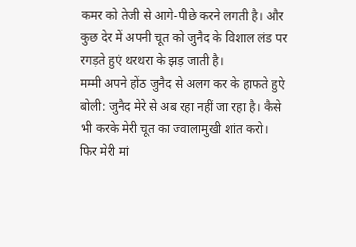कमर को तेजी से आगे-पीछे करने लगती है। और कुछ देर में अपनी चूत को जुनैद के विशाल लंड पर रगड़ते हुएं थरथरा के झड़ जाती है।
मम्मी अपने होंठ जुनैद से अलग कर के हाफते हुऐ बोली: जुनैद मेरे से अब रहा नहीं जा रहा है। कैसे भी करके मेरी चूत का ज्वालामुखी शांत करो।
फिर मेरी मां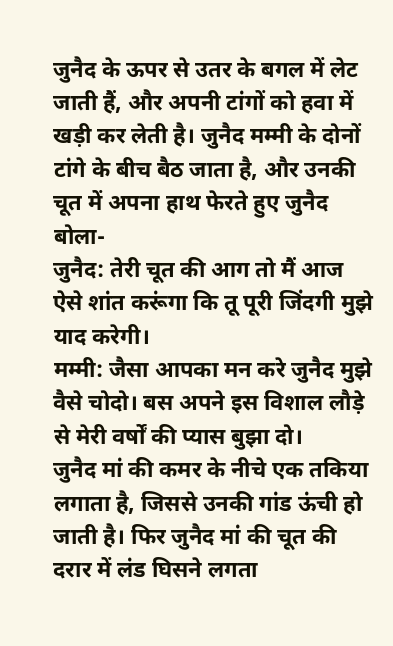जुनैद के ऊपर से उतर के बगल में लेट जाती हैं, और अपनी टांगों को हवा में खड़ी कर लेती है। जुनैद मम्मी के दोनों टांगे के बीच बैठ जाता है, और उनकी चूत में अपना हाथ फेरते हुए जुनैद बोला-
जुनैद: तेरी चूत की आग तो मैं आज ऐसे शांत करूंगा कि तू पूरी जिंदगी मुझे याद करेगी।
मम्मी: जैसा आपका मन करे जुनैद मुझे वैसे चोदो। बस अपने इस विशाल लौड़े से मेरी वर्षों की प्यास बुझा दो।
जुनैद मां की कमर के नीचे एक तकिया लगाता है, जिससे उनकी गांड ऊंची हो जाती है। फिर जुनैद मां की चूत की दरार में लंड घिसने लगता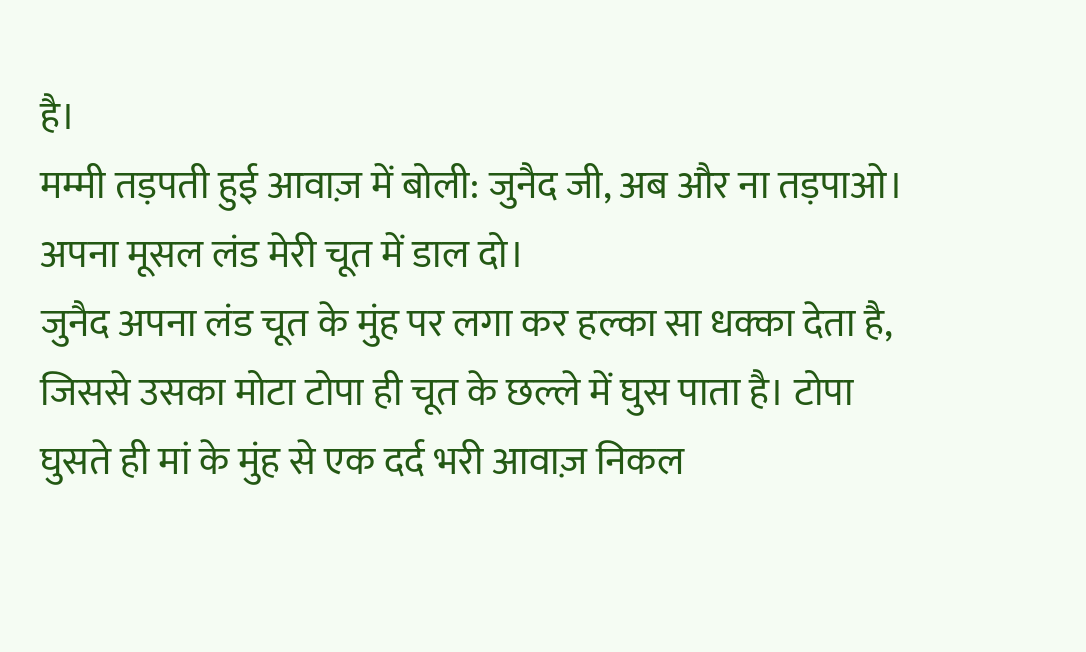है।
मम्मी तड़पती हुई आवाज़ में बोली: जुनैद जी, अब और ना तड़पाओ। अपना मूसल लंड मेरी चूत में डाल दो।
जुनैद अपना लंड चूत के मुंह पर लगा कर हल्का सा धक्का देता है, जिससे उसका मोटा टोपा ही चूत के छल्ले में घुस पाता है। टोपा घुसते ही मां के मुंह से एक दर्द भरी आवाज़ निकल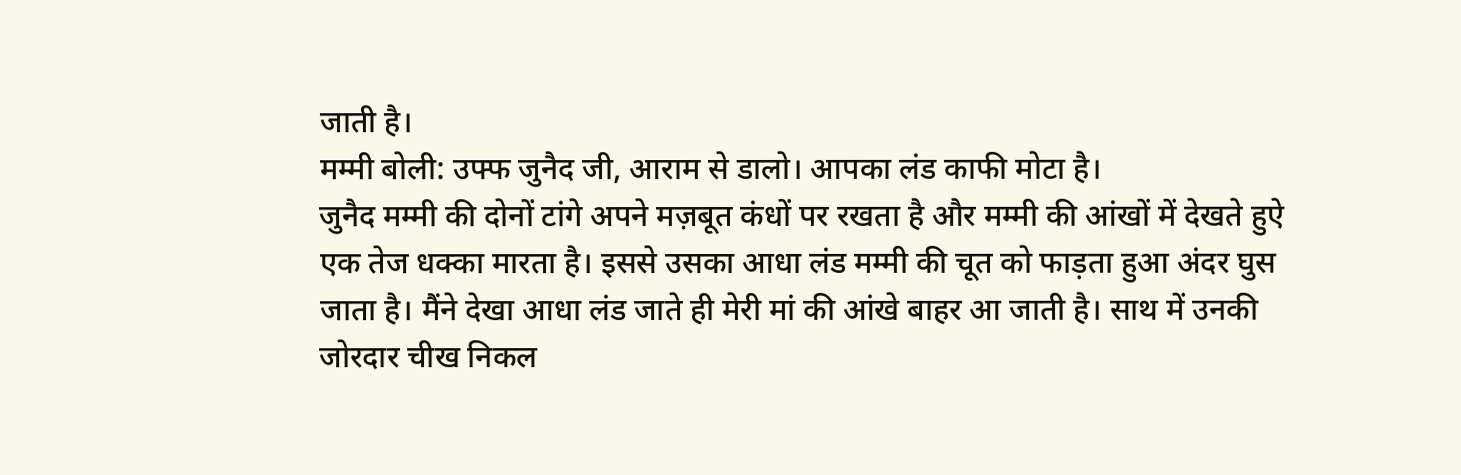जाती है।
मम्मी बोली: उफ्फ जुनैद जी, आराम से डालो। आपका लंड काफी मोटा है।
जुनैद मम्मी की दोनों टांगे अपने मज़बूत कंधों पर रखता है और मम्मी की आंखों में देखते हुऐ एक तेज धक्का मारता है। इससे उसका आधा लंड मम्मी की चूत को फाड़ता हुआ अंदर घुस जाता है। मैंने देखा आधा लंड जाते ही मेरी मां की आंखे बाहर आ जाती है। साथ में उनकी जोरदार चीख निकल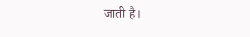जाती है।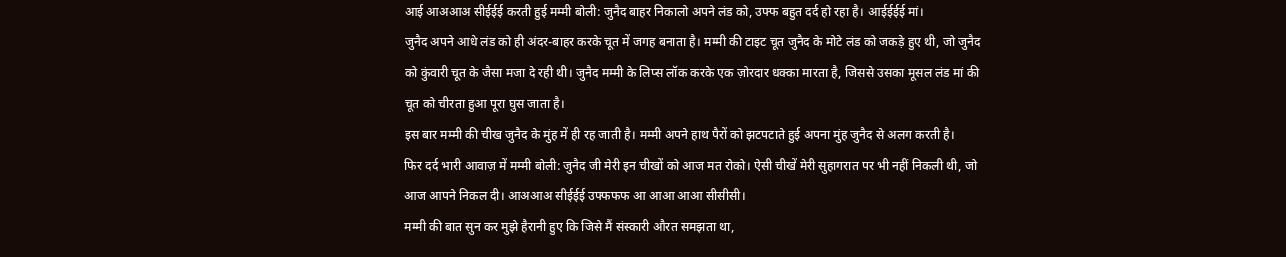आई आअआअ सीईईई करती हुई मम्मी बोली: जुनैद बाहर निकालो अपने लंड को, उफ्फ बहुत दर्द हो रहा है। आईईईई मां।
जुनैद अपने आधे लंड को ही अंदर-बाहर करके चूत में जगह बनाता है। मम्मी की टाइट चूत जुनैद के मोटे लंड को जकड़े हुए थी, जो जुनैद को कुंवारी चूत के जैसा मजा दे रही थी। जुनैद मम्मी के लिप्स लॉक करके एक ज़ोरदार धक्का मारता है, जिससे उसका मूसल लंड मां की चूत को चीरता हुआ पूरा घुस जाता है।
इस बार मम्मी की चीख जुनैद के मुंह में ही रह जाती है। मम्मी अपने हाथ पैरों को झटपटाते हुई अपना मुंह जुनैद से अलग करती है।
फिर दर्द भारी आवाज़ में मम्मी बोली: जुनैद जी मेरी इन चीखों को आज मत रोको। ऐसी चीखें मेरी सुहागरात पर भी नहीं निकली थी, जो आज आपने निकल दी। आअआअ सीईईई उफ्फफफ आ आआ आआ सीसीसी।
मम्मी की बात सुन कर मुझे हैरानी हुए कि जिसे मैं संस्कारी औरत समझता था,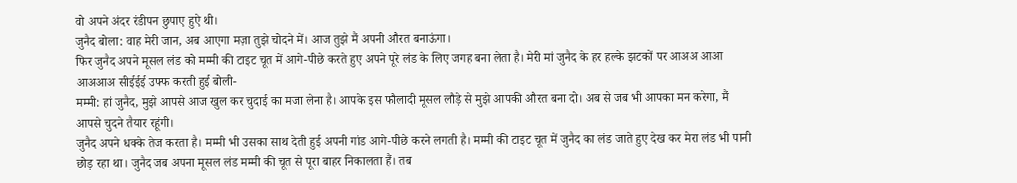वो अपने अंदर रंडीपन छुपाए हुऐ थी।
जुनैद बोला: वाह मेरी जान, अब आएगा मज़ा तुझे चोदने में। आज तुझे मैं अपनी औरत बनाऊंगा।
फिर जुनैद अपने मूसल लंड को मम्मी की टाइट चूत में आगे-पीछे करते हुए अपने पूरे लंड के लिए जगह बना लेता है। मेरी मां जुनैद के हर हल्के झटकों पर आअअ आआ आअआअ सीईईई उफ्फ करती हुई बोली-
मम्मी: हां जुनैद, मुझे आपसे आज खुल कर चुदाई का मजा लेना है। आपके इस फौलादी मूसल लौड़े से मुझे आपकी औरत बना दो। अब से जब भी आपका मन करेगा, मैं आपसे चुदने तैयार रहूंगी।
जुनैद अपने धक्के तेज करता है। मम्मी भी उसका साथ देती हुई अपनी गांड आगे-पीछे करने लगती है। मम्मी की टाइट चूत में जुनैद का लंड जाते हुए देख कर मेरा लंड भी पानी छोड़ रहा था। जुनैद जब अपना मूसल लंड मम्मी की चूत से पूरा बाहर निकालता हैं। तब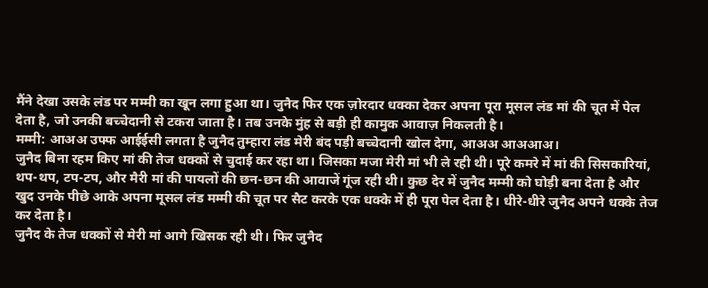मैंने देखा उसके लंड पर मम्मी का खून लगा हुआ था। जुनैद फिर एक ज़ोरदार धक्का देकर अपना पूरा मूसल लंड मां की चूत में पेल देता है, जो उनकी बच्चेदानी से टकरा जाता है। तब उनके मुंह से बड़ी ही कामुक आवाज़ निकलती है।
मम्मी: आअअ उफ्फ आईईसी लगता है जुनैद तुम्हारा लंड मेरी बंद पड़ी बच्चेदानी खोल देगा, आअअ आअआअ।
जुनैद बिना रहम किए मां की तेज धक्कों से चुदाई कर रहा था। जिसका मजा मेरी मां भी ले रही थी। पूरे कमरे में मां की सिसकारियां, थप-थप, टप-टप, और मैरी मां की पायलों की छन-छन की आवाजें गूंज रही थी। कुछ देर में जुनैद मम्मी को घोड़ी बना देता है और खुद उनके पीछे आके अपना मूसल लंड मम्मी की चूत पर सैट करके एक धक्के में ही पूरा पेल देता है। धीरे-धीरे जुनैद अपने धक्के तेज कर देता है।
जुनैद के तेज धक्कों से मेरी मां आगे खिसक रही थी। फिर जुनैद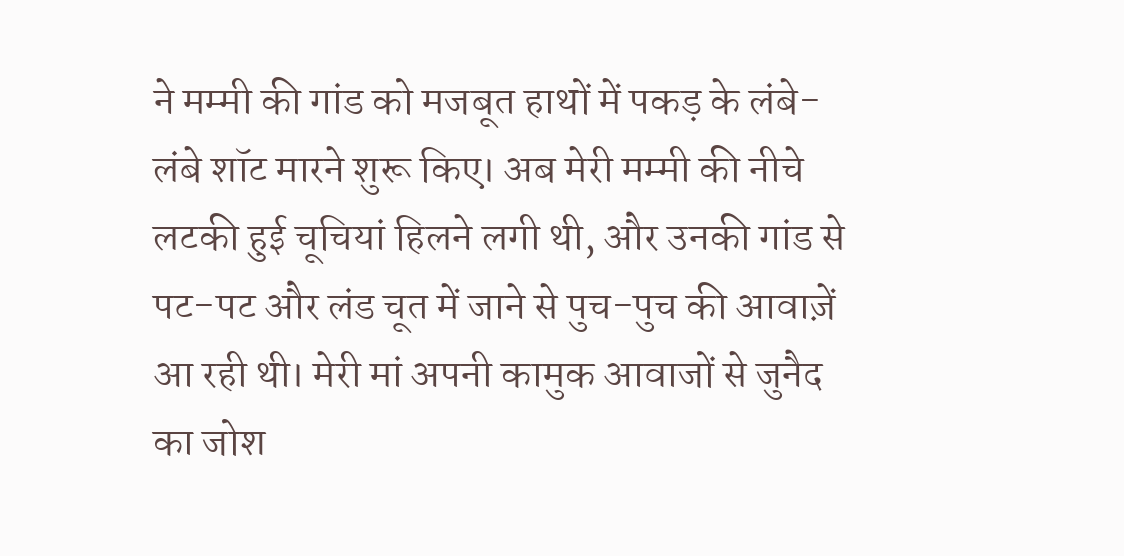ने मम्मी की गांड को मजबूत हाथों में पकड़ के लंबे-लंबे शॉट मारने शुरू किए। अब मेरी मम्मी की नीचे लटकी हुई चूचियां हिलने लगी थी, और उनकी गांड से पट-पट और लंड चूत में जाने से पुच-पुच की आवाज़ें आ रही थी। मेरी मां अपनी कामुक आवाजों से जुनैद का जोश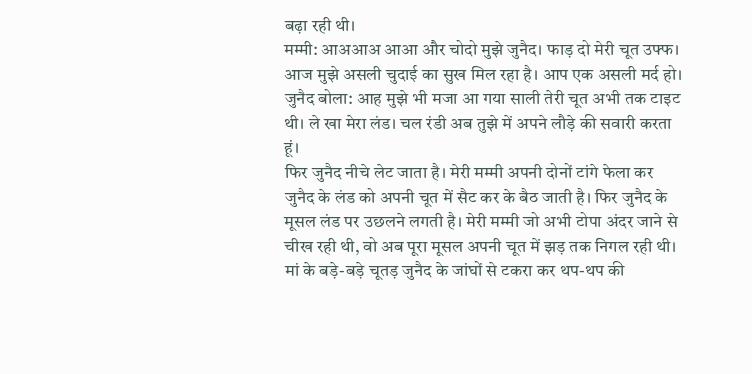बढ़ा रही थी।
मम्मी: आअआअ आआ और चोदो मुझे जुनैद। फाड़ दो मेरी चूत उफ्फ। आज मुझे असली चुदाई का सुख मिल रहा है। आप एक असली मर्द हो।
जुनैद बोला: आह मुझे भी मजा आ गया साली तेरी चूत अभी तक टाइट थी। ले खा मेरा लंड। चल रंडी अब तुझे में अपने लौड़े की सवारी करता हूं।
फिर जुनैद नीचे लेट जाता है। मेरी मम्मी अपनी दोनों टांगे फेला कर जुनैद के लंड को अपनी चूत में सैट कर के बैठ जाती है। फिर जुनैद के मूसल लंड पर उछलने लगती है। मेरी मम्मी जो अभी टोपा अंदर जाने से चीख रही थी, वो अब पूरा मूसल अपनी चूत में झड़ तक निगल रही थी। मां के बड़े-बड़े चूतड़ जुनैद के जांघों से टकरा कर थप-थप की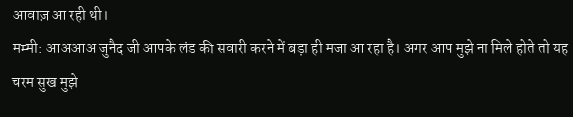आवाज़ आ रही थी।
मम्मी: आअआअ जुनैद जी आपके लंड की सवारी करने में बड़ा ही मजा आ रहा है। अगर आप मुझे ना मिले होते तो यह चरम सुख मुझे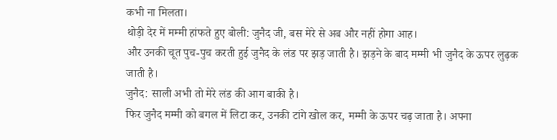कभी ना मिलता।
थोड़ी देर में मम्मी हांफते हुए बोली: जुनैद जी, बस मेरे से अब और नहीं होगा आह।
और उनकी चूत पुच-पुच करती हुई जुनैद के लंड पर झड़ जाती है। झड़ने के बाद मम्मी भी जुनैद के ऊपर लुढ़क जाती है।
जुनैद: साली अभी तो मेरे लंड की आग बाकी है।
फिर जुनैद मम्मी को बगल में लिटा कर, उनकी टांगे खोल कर, मम्मी के ऊपर चढ़ जाता है। अपना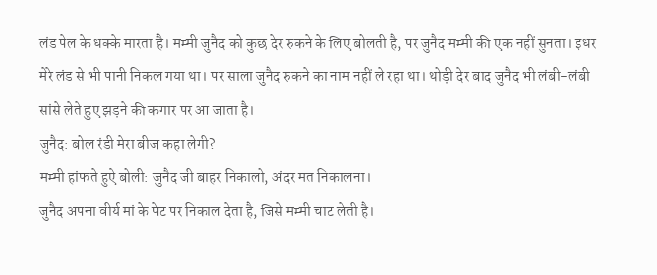लंड पेल के धक्के मारता है। मम्मी जुनैद को कुछ देर रुकने के लिए बोलती है, पर जुनैद मम्मी की एक नहीं सुनता। इधर मेरे लंड से भी पानी निकल गया था। पर साला जुनैद रुकने का नाम नहीं ले रहा था। थोड़ी देर बाद जुनैद भी लंबी-लंबी सांसे लेते हुए झड़ने की कगार पर आ जाता है।
जुनैद: बोल रंडी मेरा बीज कहा लेगी?
मम्मी हांफते हुऐ बोली: जुनैद जी बाहर निकालो, अंदर मत निकालना।
जुनैद अपना वीर्य मां के पेट पर निकाल देता है, जिसे मम्मी चाट लेती है।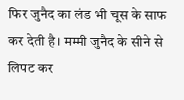फिर जुनैद का लंड भी चूस के साफ कर देती है। मम्मी जुनैद के सीने से लिपट कर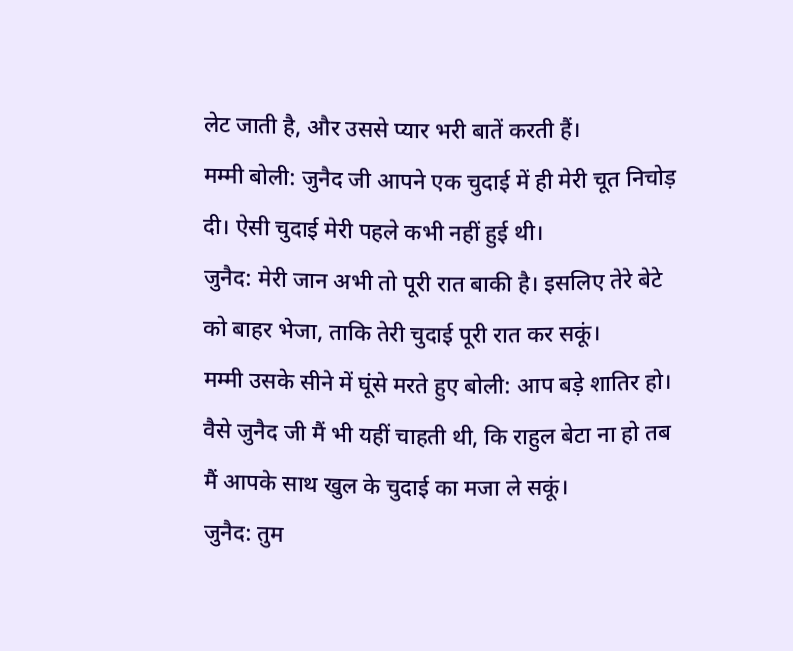लेट जाती है, और उससे प्यार भरी बातें करती हैं।
मम्मी बोली: जुनैद जी आपने एक चुदाई में ही मेरी चूत निचोड़ दी। ऐसी चुदाई मेरी पहले कभी नहीं हुई थी।
जुनैद: मेरी जान अभी तो पूरी रात बाकी है। इसलिए तेरे बेटे को बाहर भेजा, ताकि तेरी चुदाई पूरी रात कर सकूं।
मम्मी उसके सीने में घूंसे मरते हुए बोली: आप बड़े शातिर हो। वैसे जुनैद जी मैं भी यहीं चाहती थी, कि राहुल बेटा ना हो तब मैं आपके साथ खुल के चुदाई का मजा ले सकूं।
जुनैद: तुम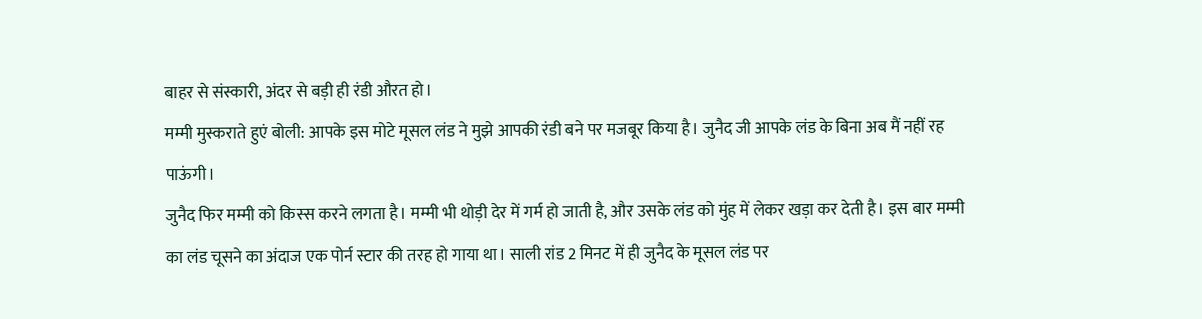बाहर से संस्कारी, अंदर से बड़ी ही रंडी औरत हो।
मम्मी मुस्कराते हुएं बोली: आपके इस मोटे मूसल लंड ने मुझे आपकी रंडी बने पर मजबूर किया है। जुनैद जी आपके लंड के बिना अब मैं नहीं रह पाऊंगी।
जुनैद फिर मम्मी को किस्स करने लगता है। मम्मी भी थोड़ी देर में गर्म हो जाती है, और उसके लंड को मुंह में लेकर खड़ा कर देती है। इस बार मम्मी का लंड चूसने का अंदाज एक पोर्न स्टार की तरह हो गाया था। साली रांड 2 मिनट में ही जुनैद के मूसल लंड पर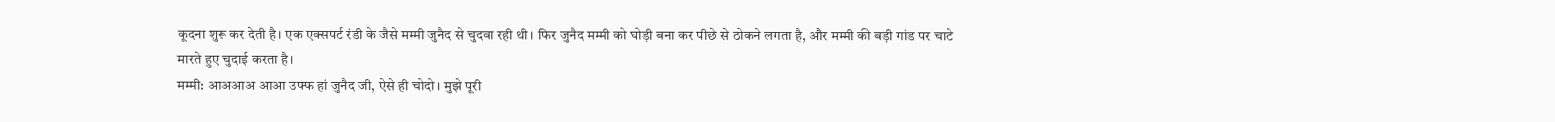कूदना शुरू कर देती है। एक एक्सपर्ट रंडी के जैसे मम्मी जुनैद से चुदवा रही थी। फिर जुनैद मम्मी को घोड़ी बना कर पीछे से ठोकने लगता है, और मम्मी की बड़ी गांड पर चाटे मारते हुए चुदाई करता है।
मम्मी: आअआअ आआ उफ्फ हां जुनैद जी, ऐसे ही चोदो। मुझे पूरी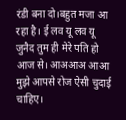रंडी बना दो।बहुत मजा आ रहा है। ई लव यू लव यू जुनैद तुम ही मेरे पति हो आज से। आअआअ आआ मुझे आपसे रोज ऐसी चुदाई चाहिए।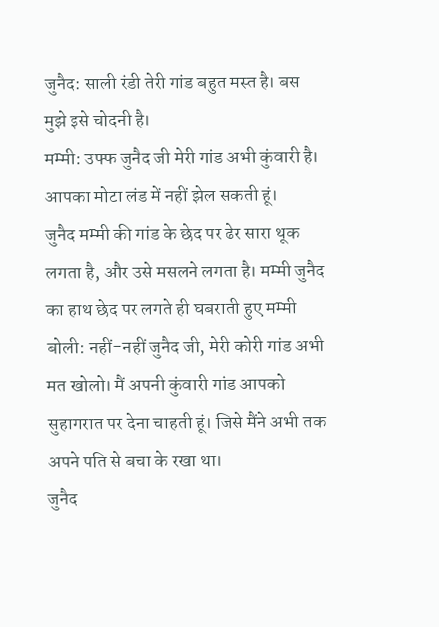जुनैद: साली रंडी तेरी गांड बहुत मस्त है। बस मुझे इसे चोदनी है।
मम्मी: उफ्फ जुनैद जी मेरी गांड अभी कुंवारी है। आपका मोटा लंड में नहीं झेल सकती हूं।
जुनैद मम्मी की गांड के छेद पर ढेर सारा थूक लगता है, और उसे मसलने लगता है। मम्मी जुनैद का हाथ छेद पर लगते ही घबराती हुए मम्मी बोली: नहीं-नहीं जुनैद जी, मेरी कोरी गांड अभी मत खोलो। मैं अपनी कुंवारी गांड आपको सुहागरात पर देना चाहती हूं। जिसे मैंने अभी तक अपने पति से बचा के रखा था।
जुनैद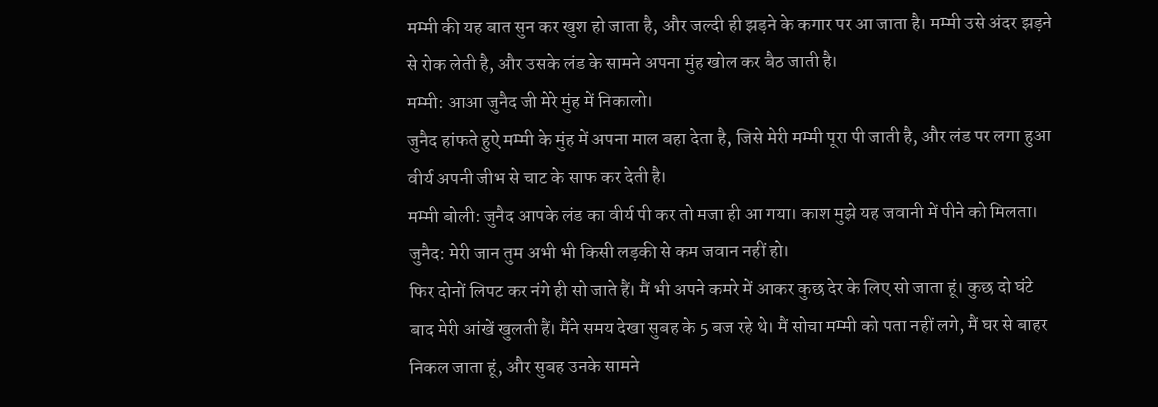मम्मी की यह बात सुन कर खुश हो जाता है, और जल्दी ही झड़ने के कगार पर आ जाता है। मम्मी उसे अंदर झड़ने से रोक लेती है, और उसके लंड के सामने अपना मुंह खोल कर बैठ जाती है।
मम्मी: आआ जुनैद जी मेरे मुंह में निकालो।
जुनैद हांफते हुऐ मम्मी के मुंह में अपना माल बहा देता है, जिसे मेरी मम्मी पूरा पी जाती है, और लंड पर लगा हुआ वीर्य अपनी जीभ से चाट के साफ कर देती है।
मम्मी बोली: जुनैद आपके लंड का वीर्य पी कर तो मजा ही आ गया। काश मुझे यह जवानी में पीने को मिलता।
जुनैद: मेरी जान तुम अभी भी किसी लड़की से कम जवान नहीं हो।
फिर दोनों लिपट कर नंगे ही सो जाते हैं। मैं भी अपने कमरे में आकर कुछ देर के लिए सो जाता हूं। कुछ दो घंटे बाद मेरी आंखें खुलती हैं। मैंने समय देखा सुबह के 5 बज रहे थे। मैं सोचा मम्मी को पता नहीं लगे, मैं घर से बाहर निकल जाता हूं, और सुबह उनके सामने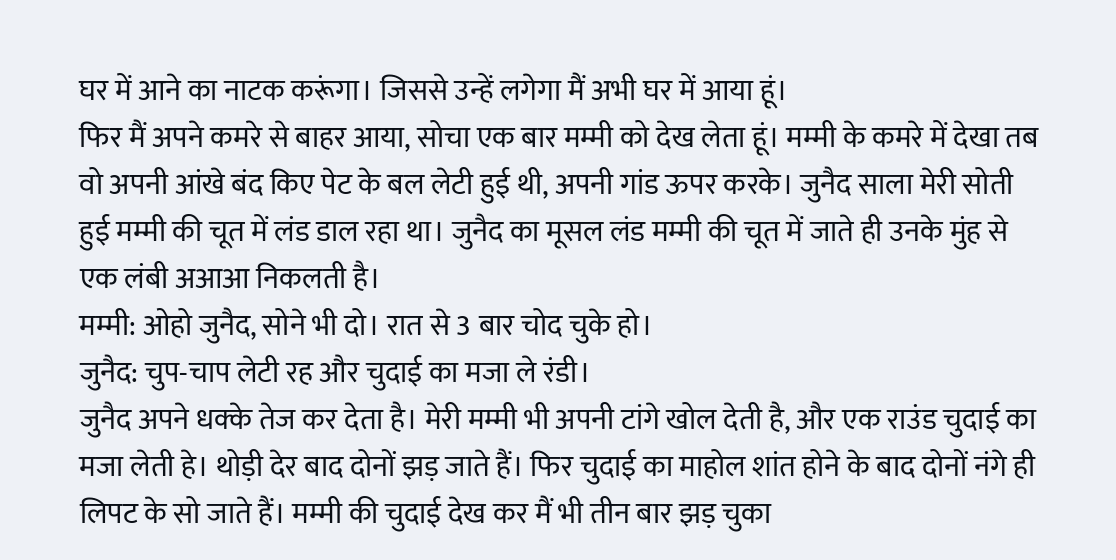घर में आने का नाटक करूंगा। जिससे उन्हें लगेगा मैं अभी घर में आया हूं।
फिर मैं अपने कमरे से बाहर आया, सोचा एक बार मम्मी को देख लेता हूं। मम्मी के कमरे में देखा तब वो अपनी आंखे बंद किए पेट के बल लेटी हुई थी, अपनी गांड ऊपर करके। जुनैद साला मेरी सोती हुई मम्मी की चूत में लंड डाल रहा था। जुनैद का मूसल लंड मम्मी की चूत में जाते ही उनके मुंह से एक लंबी अआआ निकलती है।
मम्मी: ओहो जुनैद, सोने भी दो। रात से 3 बार चोद चुके हो।
जुनैद: चुप-चाप लेटी रह और चुदाई का मजा ले रंडी।
जुनैद अपने धक्के तेज कर देता है। मेरी मम्मी भी अपनी टांगे खोल देती है, और एक राउंड चुदाई का मजा लेती हे। थोड़ी देर बाद दोनों झड़ जाते हैं। फिर चुदाई का माहोल शांत होने के बाद दोनों नंगे ही लिपट के सो जाते हैं। मम्मी की चुदाई देख कर मैं भी तीन बार झड़ चुका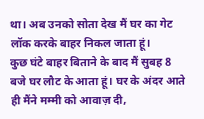था। अब उनको सोता देख मैं घर का गेट लॉक करके बाहर निकल जाता हूं।
कुछ घंटे बाहर बिताने के बाद मैं सुबह 8 बजे घर लौट के आता हूं। घर के अंदर आते ही मैंने मम्मी को आवाज़ दी,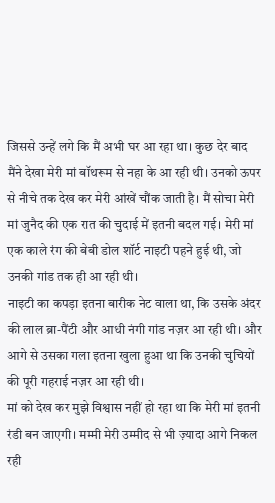जिससे उन्हें लगे कि मैं अभी घर आ रहा था। कुछ देर बाद मैंने देखा मेरी मां बॉथरूम से नहा के आ रही थी। उनको ऊपर से नीचे तक देख कर मेरी आंखें चौंक जाती है। मैं सोचा मेरी मां जुनैद की एक रात की चुदाई में इतनी बदल गई। मेरी मां एक काले रंग की बेबी डोल शॉर्ट नाइटी पहने हुई थी, जो उनकी गांड तक ही आ रही थी।
नाइटी का कपड़ा इतना बारीक नेट वाला था, कि उसके अंदर की लाल ब्रा-पैंटी और आधी नंगी गांड नज़र आ रही थी। और आगे से उसका गला इतना खुला हुआ था कि उनकी चुचियों की पूरी गहराई नज़र आ रही थी।
मां को देख कर मुझे विश्वास नहीं हो रहा था कि मेरी मां इतनी रंडी बन जाएगी। मम्मी मेरी उम्मीद से भी ज़्यादा आगे निकल रही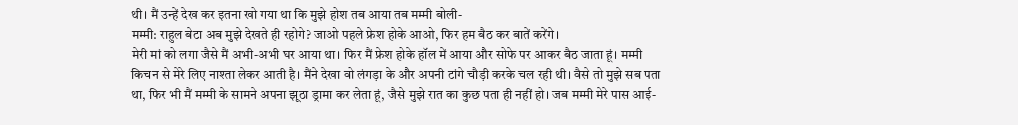थी। मैं उन्हें देख कर इतना खो गया था कि मुझे होश तब आया तब मम्मी बोली-
मम्मी: राहुल बेटा अब मुझे देखते ही रहोगे? जाओ पहले फ्रेश होके आओ, फिर हम बैठ कर बातें करेंगे।
मेरी मां को लगा जैसे मैं अभी-अभी घर आया था। फिर मैं फ्रेश होके हॉल में आया और सोफे पर आकर बैठ जाता हूं। मम्मी किचन से मेरे लिए नाश्ता लेकर आती है। मैंने देखा वो लंगड़ा के और अपनी टांगे चौड़ी करके चल रही थी। वैसे तो मुझे सब पता था, फिर भी मैं मम्मी के सामने अपना झूठा ड्रामा कर लेता हूं, जैसे मुझे रात का कुछ पता ही नहीं हो। जब मम्मी मेरे पास आई-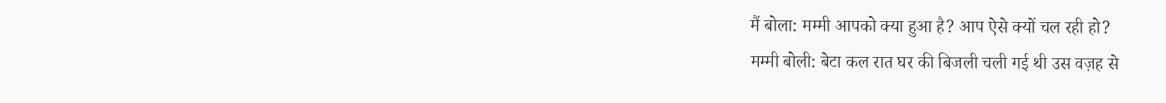मैं बोला: मम्मी आपको क्या हुआ है? आप ऐसे क्यों चल रही हो?
मम्मी बोली: बेटा कल रात घर की बिजली चली गई थी उस वज़ह से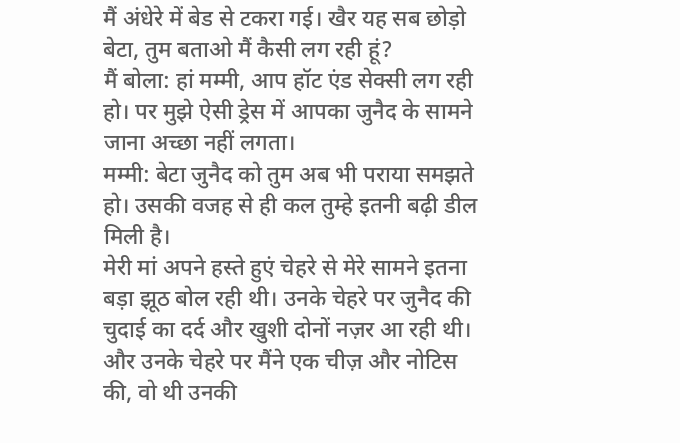मैं अंधेरे में बेड से टकरा गई। खैर यह सब छोड़ो बेटा, तुम बताओ मैं कैसी लग रही हूं?
मैं बोला: हां मम्मी, आप हॉट एंड सेक्सी लग रही हो। पर मुझे ऐसी ड्रेस में आपका जुनैद के सामने जाना अच्छा नहीं लगता।
मम्मी: बेटा जुनैद को तुम अब भी पराया समझते हो। उसकी वजह से ही कल तुम्हे इतनी बढ़ी डील मिली है।
मेरी मां अपने हस्ते हुएं चेहरे से मेरे सामने इतना बड़ा झूठ बोल रही थी। उनके चेहरे पर जुनैद की चुदाई का दर्द और खुशी दोनों नज़र आ रही थी। और उनके चेहरे पर मैंने एक चीज़ और नोटिस की, वो थी उनकी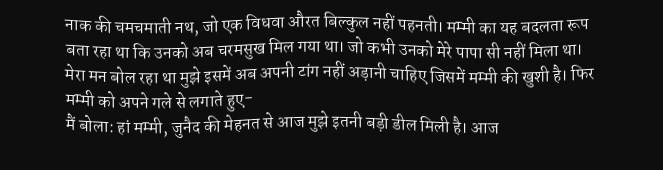नाक की चमचमाती नथ, जो एक विधवा औरत बिल्कुल नहीं पहनती। मम्मी का यह बदलता रूप बता रहा था कि उनको अब चरमसुख मिल गया था। जो कभी उनको मेरे पापा सी नहीं मिला था।
मेरा मन बोल रहा था मुझे इसमें अब अपनी टांग नहीं अड़ानी चाहिए जिसमें मम्मी की खुशी है। फिर मम्मी को अपने गले से लगाते हुए-
मैं बोला: हां मम्मी, जुनैद की मेहनत से आज मुझे इतनी बड़ी डील मिली है। आज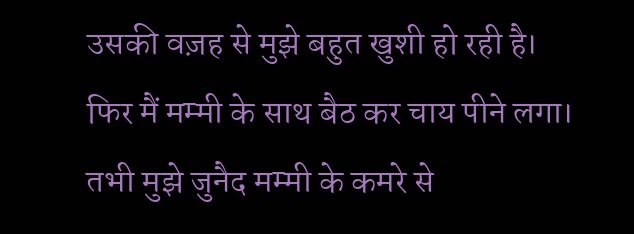उसकी वज़ह से मुझे बहुत खुशी हो रही है।
फिर मैं मम्मी के साथ बैठ कर चाय पीने लगा। तभी मुझे जुनैद मम्मी के कमरे से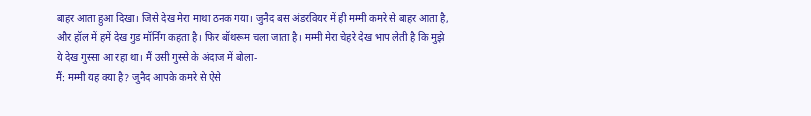बाहर आता हुआ दिखा। जिसे देख मेरा माथा ठनक गया। जुनैद बस अंडरवियर में ही मम्मी कमरे से बाहर आता है, और हॉल में हमें देख गुड मॉर्निंग कहता है। फिर बॉथरूम चला जाता है। मम्मी मेरा चेहरे देख भाप लेती है कि मुझे ये देख गुस्सा आ रहा था। मैं उसी गुस्से के अंदाज में बोला-
मैं: मम्मी यह क्या है? जुनैद आपके कमरे से ऐसे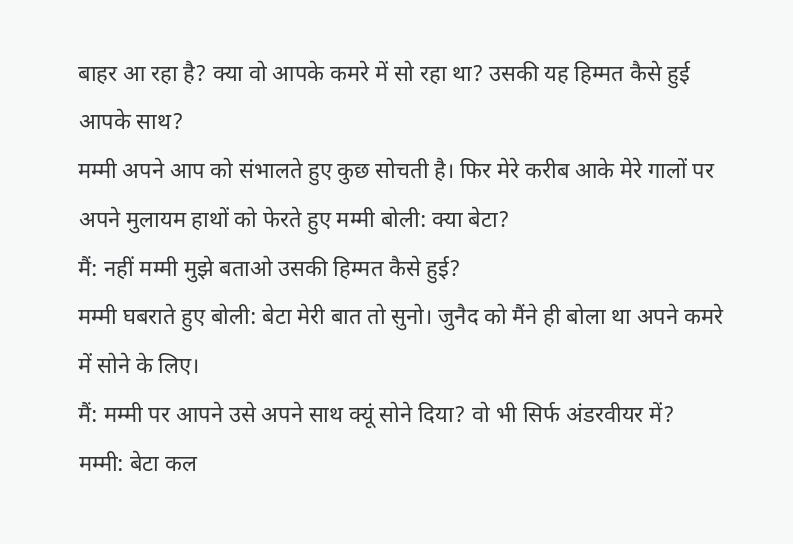बाहर आ रहा है? क्या वो आपके कमरे में सो रहा था? उसकी यह हिम्मत कैसे हुई आपके साथ?
मम्मी अपने आप को संभालते हुए कुछ सोचती है। फिर मेरे करीब आके मेरे गालों पर अपने मुलायम हाथों को फेरते हुए मम्मी बोली: क्या बेटा?
मैं: नहीं मम्मी मुझे बताओ उसकी हिम्मत कैसे हुई?
मम्मी घबराते हुए बोली: बेटा मेरी बात तो सुनो। जुनैद को मैंने ही बोला था अपने कमरे में सोने के लिए।
मैं: मम्मी पर आपने उसे अपने साथ क्यूं सोने दिया? वो भी सिर्फ अंडरवीयर में?
मम्मी: बेटा कल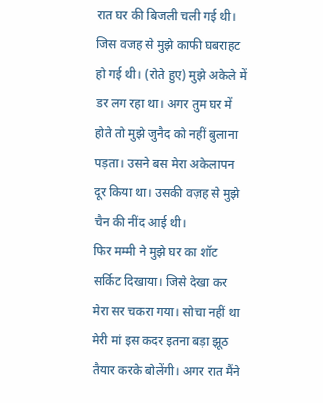रात घर की बिजली चली गई थी। जिस वजह से मुझे काफी घबराहट हो गई थी। (रोते हुए) मुझे अकेले में डर लग रहा था। अगर तुम घर में होते तो मुझे जुनैद को नहीं बुलाना पड़ता। उसने बस मेरा अकेलापन दूर किया था। उसकी वज़ह से मुझे चैन की नींद आई थी।
फिर मम्मी ने मुझे घर का शॉट सर्किट दिखाया। जिसे देखा कर मेरा सर चकरा गया। सोचा नहीं था मेरी मां इस कदर इतना बड़ा झूठ तैयार करके बोलेंगी। अगर रात मैंने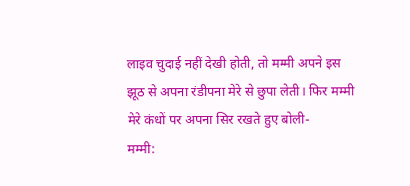लाइव चुदाई नहीं देखी होती, तो मम्मी अपने इस झूठ से अपना रंडीपना मेरे से छुपा लेती। फिर मम्मी मेरे कंधों पर अपना सिर रखते हुए बोली-
मम्मी: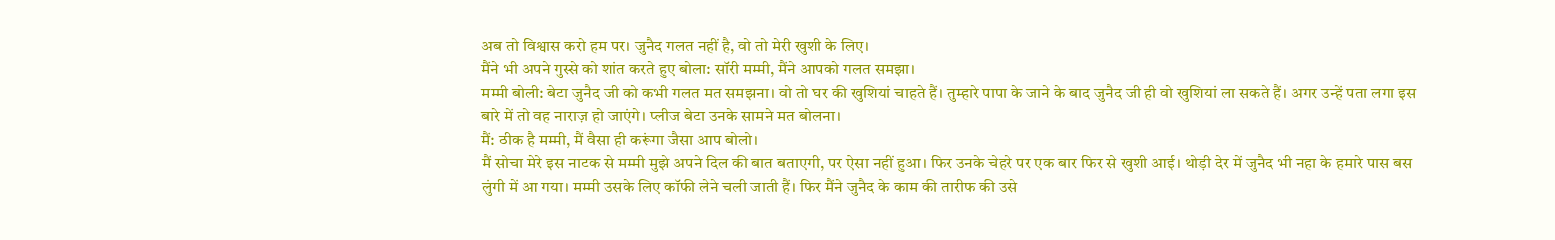अब तो विश्वास करो हम पर। जुनैद गलत नहीं है, वो तो मेरी खुशी के लिए।
मैंने भी अपने गुस्से को शांत करते हुए बोला: सॉरी मम्मी, मैंने आपको गलत समझा।
मम्मी बोली: बेटा जुनैद जी को कभी गलत मत समझना। वो तो घर की खुशियां चाहते हैं। तुम्हारे पापा के जाने के बाद जुनैद जी ही वो खुशियां ला सकते हैं। अगर उन्हें पता लगा इस बारे में तो वह नाराज़ हो जाएंगे। प्लीज बेटा उनके सामने मत बोलना।
मैं: ठीक है मम्मी, मैं वैसा ही करूंगा जैसा आप बोलो।
मैं सोचा मेरे इस नाटक से मम्मी मुझे अपने दिल की बात बताएगी, पर ऐसा नहीं हुआ। फिर उनके चेहरे पर एक बार फिर से खुशी आई। थोड़ी देर में जुनैद भी नहा के हमारे पास बस लुंगी में आ गया। मम्मी उसके लिए कॉफी लेने चली जाती हैं। फिर मैंने जुनैद के काम की तारीफ की उसे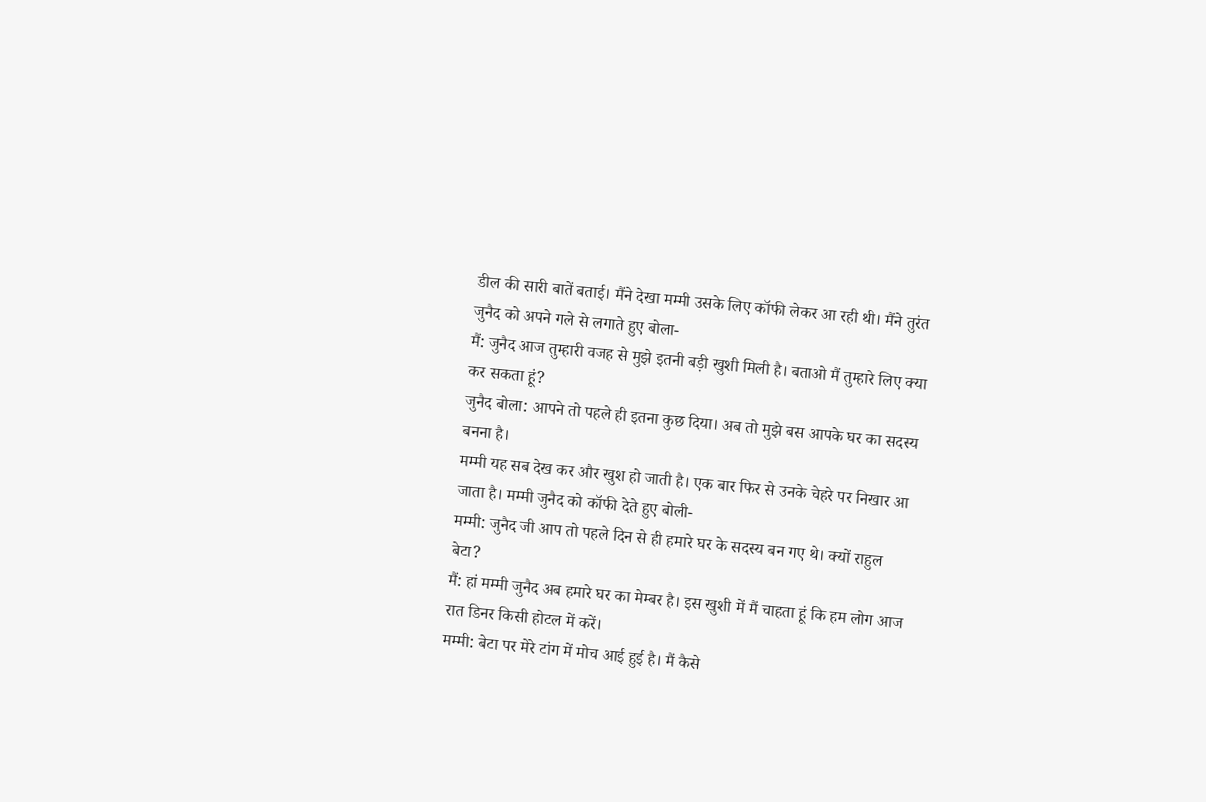डील की सारी बातें बताई। मैंने देखा मम्मी उसके लिए कॉफी लेकर आ रही थी। मैंने तुरंत जुनैद को अपने गले से लगाते हुए बोला-
मैं: जुनैद आज तुम्हारी वजह से मुझे इतनी बड़ी खुशी मिली है। बताओ मैं तुम्हारे लिए क्या कर सकता हूं?
जुनैद बोला: आपने तो पहले ही इतना कुछ दिया। अब तो मुझे बस आपके घर का सदस्य बनना है।
मम्मी यह सब देख कर और खुश हो जाती है। एक बार फिर से उनके चेहरे पर निखार आ जाता है। मम्मी जुनैद को कॉफी देते हुए बोली-
मम्मी: जुनैद जी आप तो पहले दिन से ही हमारे घर के सदस्य बन गए थे। क्यों राहुल बेटा?
मैं: हां मम्मी जुनैद अब हमारे घर का मेम्बर है। इस खुशी में मैं चाहता हूं कि हम लोग आज रात डिनर किसी होटल में करें।
मम्मी: बेटा पर मेरे टांग में मोच आई हुई है। मैं कैसे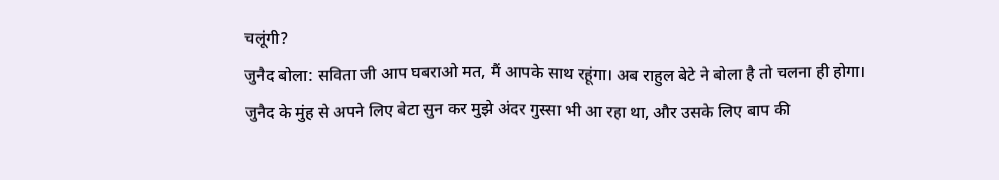चलूंगी?
जुनैद बोला: सविता जी आप घबराओ मत, मैं आपके साथ रहूंगा। अब राहुल बेटे ने बोला है तो चलना ही होगा।
जुनैद के मुंह से अपने लिए बेटा सुन कर मुझे अंदर गुस्सा भी आ रहा था, और उसके लिए बाप की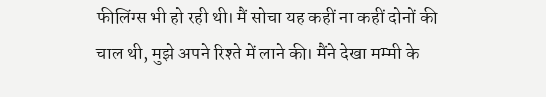फीलिंग्स भी हो रही थी। मैं सोचा यह कहीं ना कहीं दोनों की चाल थी, मुझे अपने रिश्ते में लाने की। मैंने देखा मम्मी के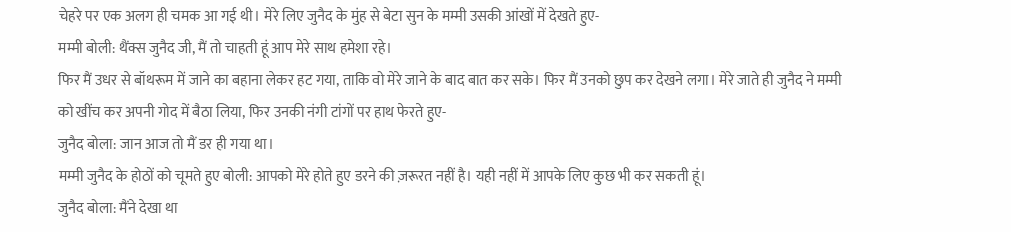चेहरे पर एक अलग ही चमक आ गई थी। मेरे लिए जुनैद के मुंह से बेटा सुन के मम्मी उसकी आंखों में देखते हुए-
मम्मी बोली: थैंक्स जुनैद जी, मैं तो चाहती हूं आप मेरे साथ हमेशा रहे।
फिर मैं उधर से बॉथरूम में जाने का बहाना लेकर हट गया, ताकि वो मेरे जाने के बाद बात कर सके। फिर मैं उनको छुप कर देखने लगा। मेरे जाते ही जुनैद ने मम्मी को खींच कर अपनी गोद में बैठा लिया, फिर उनकी नंगी टांगों पर हाथ फेरते हुए-
जुनैद बोला: जान आज तो मैं डर ही गया था।
मम्मी जुनैद के होठों को चूमते हुए बोली: आपको मेरे होते हुए डरने की ज़रूरत नहीं है। यही नहीं में आपके लिए कुछ भी कर सकती हूं।
जुनैद बोला: मैंने देखा था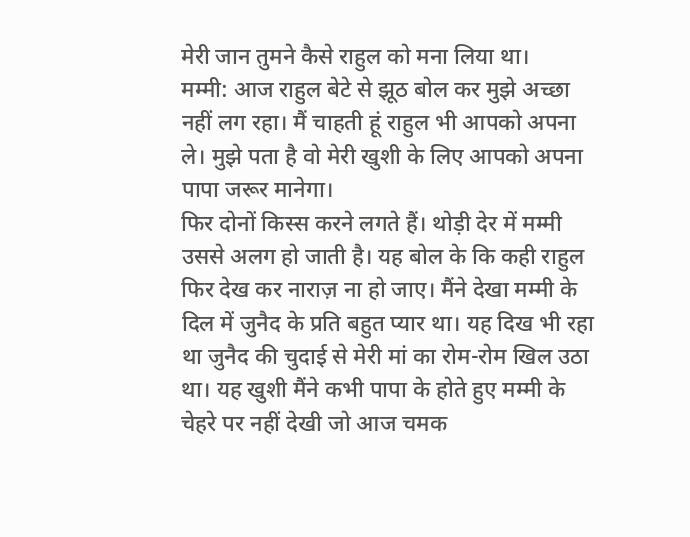मेरी जान तुमने कैसे राहुल को मना लिया था।
मम्मी: आज राहुल बेटे से झूठ बोल कर मुझे अच्छा नहीं लग रहा। मैं चाहती हूं राहुल भी आपको अपना ले। मुझे पता है वो मेरी खुशी के लिए आपको अपना पापा जरूर मानेगा।
फिर दोनों किस्स करने लगते हैं। थोड़ी देर में मम्मी उससे अलग हो जाती है। यह बोल के कि कही राहुल फिर देख कर नाराज़ ना हो जाए। मैंने देखा मम्मी के दिल में जुनैद के प्रति बहुत प्यार था। यह दिख भी रहा था जुनैद की चुदाई से मेरी मां का रोम-रोम खिल उठा था। यह खुशी मैंने कभी पापा के होते हुए मम्मी के चेहरे पर नहीं देखी जो आज चमक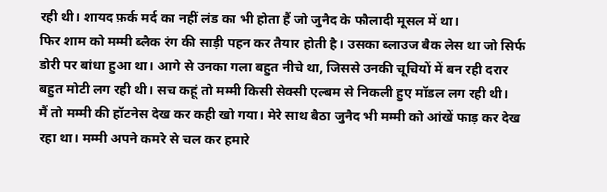रही थी। शायद फ़र्क मर्द का नहीं लंड का भी होता हैं जो जुनैद के फौलादी मूसल में था।
फिर शाम को मम्मी ब्लैक रंग की साड़ी पहन कर तैयार होती है। उसका ब्लाउज बैक लेस था जो सिर्फ डोरी पर बांधा हुआ था। आगे से उनका गला बहुत नीचे था, जिससे उनकी चूचियों में बन रही दरार बहुत मोटी लग रही थी। सच कहूं तो मम्मी किसी सेक्सी एल्बम से निकली हुए मॉडल लग रही थी।
मैं तो मम्मी की हॉटनेस देख कर कही खो गया। मेरे साथ बैठा जुनैद भी मम्मी को आंखें फाड़ कर देख रहा था। मम्मी अपने कमरे से चल कर हमारे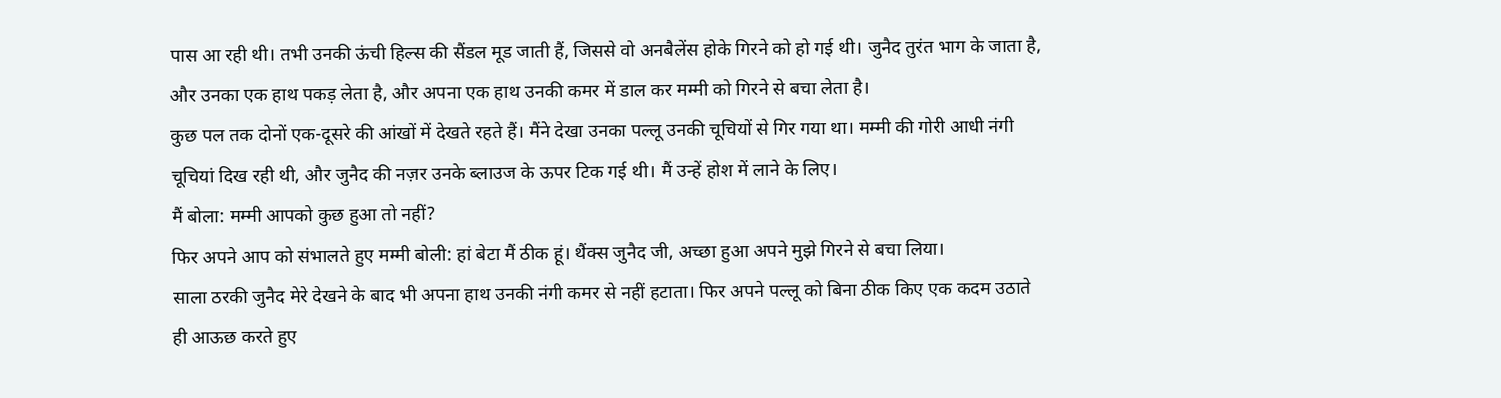पास आ रही थी। तभी उनकी ऊंची हिल्स की सैंडल मूड जाती हैं, जिससे वो अनबैलेंस होके गिरने को हो गई थी। जुनैद तुरंत भाग के जाता है, और उनका एक हाथ पकड़ लेता है, और अपना एक हाथ उनकी कमर में डाल कर मम्मी को गिरने से बचा लेता है।
कुछ पल तक दोनों एक-दूसरे की आंखों में देखते रहते हैं। मैंने देखा उनका पल्लू उनकी चूचियों से गिर गया था। मम्मी की गोरी आधी नंगी चूचियां दिख रही थी, और जुनैद की नज़र उनके ब्लाउज के ऊपर टिक गई थी। मैं उन्हें होश में लाने के लिए।
मैं बोला: मम्मी आपको कुछ हुआ तो नहीं?
फिर अपने आप को संभालते हुए मम्मी बोली: हां बेटा मैं ठीक हूं। थैंक्स जुनैद जी, अच्छा हुआ अपने मुझे गिरने से बचा लिया।
साला ठरकी जुनैद मेरे देखने के बाद भी अपना हाथ उनकी नंगी कमर से नहीं हटाता। फिर अपने पल्लू को बिना ठीक किए एक कदम उठाते ही आऊछ करते हुए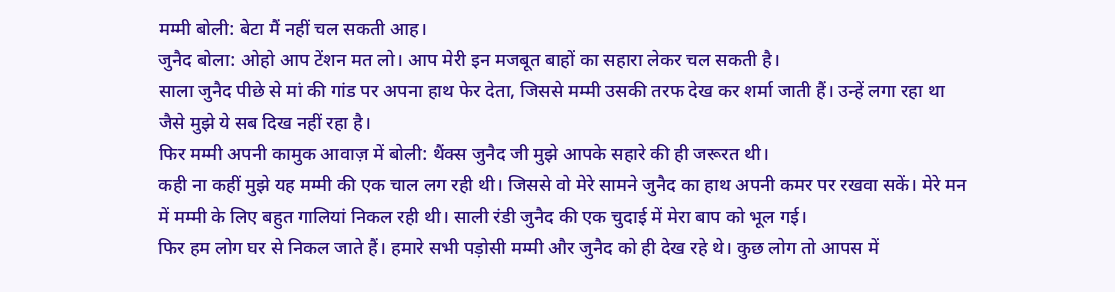मम्मी बोली: बेटा मैं नहीं चल सकती आह।
जुनैद बोला: ओहो आप टेंशन मत लो। आप मेरी इन मजबूत बाहों का सहारा लेकर चल सकती है।
साला जुनैद पीछे से मां की गांड पर अपना हाथ फेर देता, जिससे मम्मी उसकी तरफ देख कर शर्मा जाती हैं। उन्हें लगा रहा था जैसे मुझे ये सब दिख नहीं रहा है।
फिर मम्मी अपनी कामुक आवाज़ में बोली: थैंक्स जुनैद जी मुझे आपके सहारे की ही जरूरत थी।
कही ना कहीं मुझे यह मम्मी की एक चाल लग रही थी। जिससे वो मेरे सामने जुनैद का हाथ अपनी कमर पर रखवा सकें। मेरे मन में मम्मी के लिए बहुत गालियां निकल रही थी। साली रंडी जुनैद की एक चुदाई में मेरा बाप को भूल गई।
फिर हम लोग घर से निकल जाते हैं। हमारे सभी पड़ोसी मम्मी और जुनैद को ही देख रहे थे। कुछ लोग तो आपस में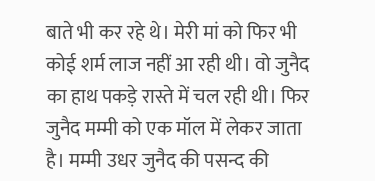बाते भी कर रहे थे। मेरी मां को फिर भी कोई शर्म लाज नहीं आ रही थी। वो जुनैद का हाथ पकड़े रास्ते में चल रही थी। फिर जुनैद मम्मी को एक मॉल में लेकर जाता है। मम्मी उधर जुनैद की पसन्द की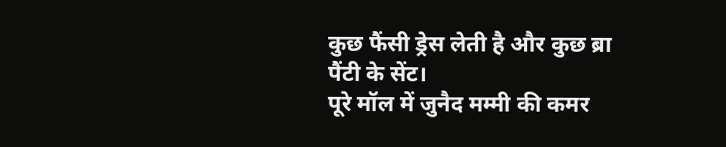कुछ फैंसी ड्रेस लेती है और कुछ ब्रा पैंटी के सेंट।
पूरे मॉल में जुनैद मम्मी की कमर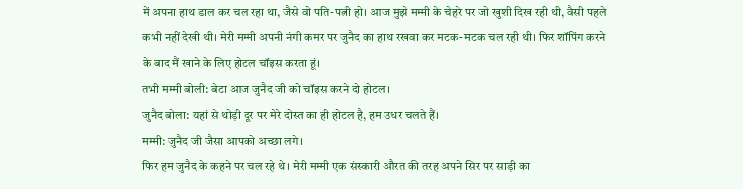में अपना हाथ डाल कर चल रहा था, जैसे वो पति-पत्नी हो। आज मुझे मम्मी के चेहरे पर जो खुशी दिख रही थी, वैसी पहले कभी नहीं देखी थी। मेरी मम्मी अपनी नंगी कमर पर जुनैद का हाथ रखवा कर मटक-मटक चल रही थी। फिर शॉपिंग करने के बाद मैं खाने के लिए होटल चॉइस करता हूं।
तभी मम्मी बोली: बेटा आज जुनैद जी को चॉइस करने दो होटल।
जुनैद बोला: यहां से थोड़ी दूर पर मेरे दोस्त का ही होटल है, हम उधर चलते हैं।
मम्मी: जुनैद जी जैसा आपको अच्छा लगे।
फिर हम जुनैद के कहने पर चल रहे थे। मेरी मम्मी एक संस्कारी औरत की तरह अपने सिर पर साड़ी का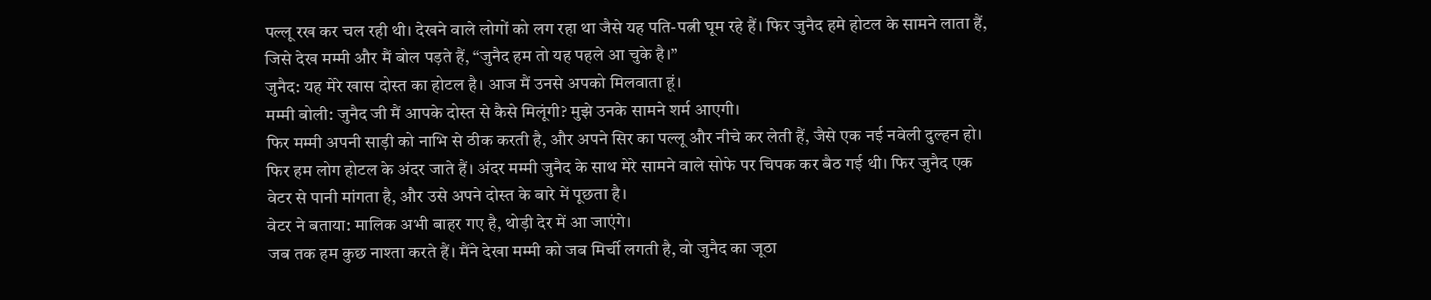पल्लू रख कर चल रही थी। देखने वाले लोगों को लग रहा था जैसे यह पति-पत्नी घूम रहे हैं। फिर जुनैद हमे होटल के सामने लाता हैं, जिसे देख मम्मी और मैं बोल पड़ते हैं, “जुनैद हम तो यह पहले आ चुके है।”
जुनैद: यह मेरे खास दोस्त का होटल है। आज मैं उनसे अपको मिलवाता हूं।
मम्मी बोली: जुनैद जी मैं आपके दोस्त से कैसे मिलूंगी? मुझे उनके सामने शर्म आएगी।
फिर मम्मी अपनी साड़ी को नाभि से ठीक करती है, और अपने सिर का पल्लू और नीचे कर लेती हैं, जैसे एक नई नवेली दुल्हन हो। फिर हम लोग होटल के अंदर जाते हैं। अंदर मम्मी जुनैद के साथ मेरे सामने वाले सोफे पर चिपक कर बैठ गई थी। फिर जुनैद एक वेटर से पानी मांगता है, और उसे अपने दोस्त के बारे में पूछता है।
वेटर ने बताया: मालिक अभी बाहर गए है, थोड़ी देर में आ जाएंगे।
जब तक हम कुछ नाश्ता करते हैं। मैंने देखा मम्मी को जब मिर्ची लगती है, वो जुनैद का जूठा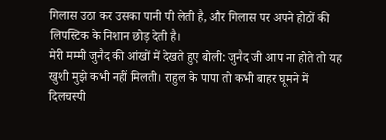गिलास उठा कर उसका पानी पी लेती है, और गिलास पर अपने होठों की लिपस्टिक के निशान छोड़ देती है।
मेरी मम्मी जुनैद की आंखों में देखते हुए बोली: जुनैद जी आप ना होते तो यह खुशी मुझे कभी नहीं मिलती। राहुल के पापा तो कभी बाहर घूमने में दिलचस्पी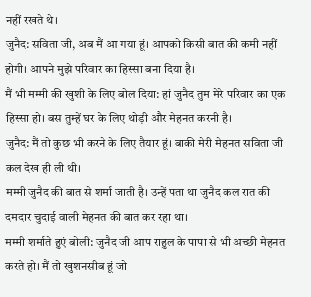नहीं रखते थे।
जुनैद: सविता जी, अब मैं आ गया हूं। आपको किसी बात की कमी नहीं होगी। आपने मुझे परिवार का हिस्सा बना दिया है।
मैं भी मम्मी की खुशी के लिए बोल दिया: हां जुनैद तुम मेरे परिवार का एक हिस्सा हो। बस तुम्हें घर के लिए थोड़ी और मेहनत करनी है।
जुनैद: मैं तो कुछ भी करने के लिए तैयार हूं। बाकी मेरी मेहनत सविता जी कल देख ही ली थी।
मम्मी जुनैद की बात से शर्मा जाती है। उन्हें पता था जुनैद कल रात की दमदार चुदाई वाली मेहनत की बात कर रहा था।
मम्मी शर्माते हुएं बोली: जुनैद जी आप राहुल के पापा से भी अच्छी मेहनत करते हो। मैं तो खुशनसीब हूं जो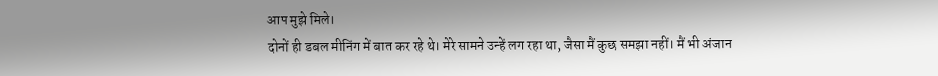आप मुझे मिले।
दोनों ही डबल मीनिंग में बात कर रहे थे। मेरे सामने उन्हें लग रहा था, जैसा मैं कुछ समझा नहीं। मैं भी अंजान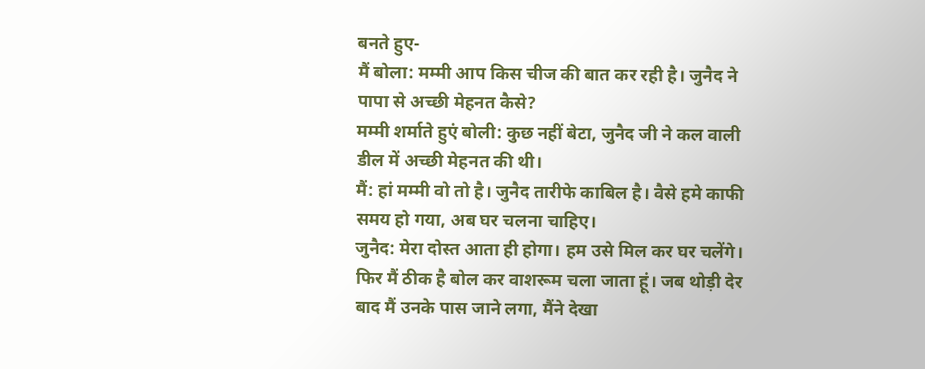बनते हुए-
मैं बोला: मम्मी आप किस चीज की बात कर रही है। जुनैद ने पापा से अच्छी मेहनत कैसे?
मम्मी शर्माते हुएं बोली: कुछ नहीं बेटा, जुनैद जी ने कल वाली डील में अच्छी मेहनत की थी।
मैं: हां मम्मी वो तो है। जुनैद तारीफे काबिल है। वैसे हमे काफी समय हो गया, अब घर चलना चाहिए।
जुनैद: मेरा दोस्त आता ही होगा। हम उसे मिल कर घर चलेंगे।
फिर मैं ठीक है बोल कर वाशरूम चला जाता हूं। जब थोड़ी देर बाद मैं उनके पास जाने लगा, मैंने देखा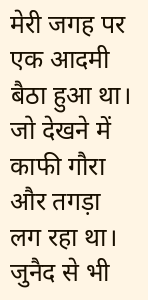मेरी जगह पर एक आदमी बैठा हुआ था। जो देखने में काफी गौरा और तगड़ा लग रहा था। जुनैद से भी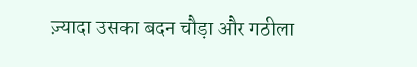ज़्यादा उसका बदन चौड़ा और गठीला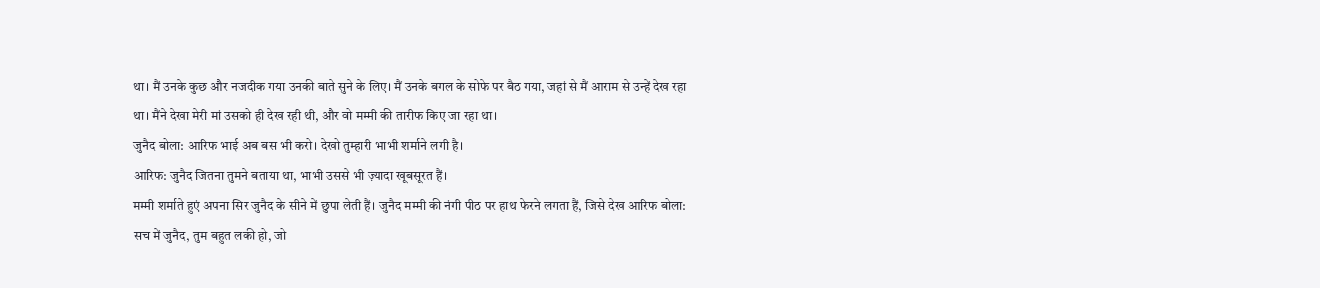था। मैं उनके कुछ और नजदीक गया उनकी बाते सुने के लिए। मैं उनके बगल के सोफे पर बैठ गया, जहां से मैं आराम से उन्हें देख रहा था। मैंने देखा मेरी मां उसको ही देख रही थी, और वो मम्मी की तारीफ किए जा रहा था।
जुनैद बोला: आरिफ भाई अब बस भी करो। देखो तुम्हारी भाभी शर्माने लगी है।
आरिफ: जुनैद जितना तुमने बताया था, भाभी उससे भी ज़्यादा खूबसूरत हैं।
मम्मी शर्माते हुएं अपना सिर जुनैद के सीने में छुपा लेती हैं। जुनैद मम्मी की नंगी पीठ पर हाथ फेरने लगता हैं, जिसे देख आरिफ बोला: सच में जुनैद, तुम बहुत लकी हो, जो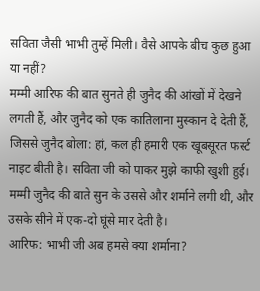सविता जैसी भाभी तुम्हें मिली। वैसे आपके बीच कुछ हुआ या नहीं?
मम्मी आरिफ की बात सुनते ही जुनैद की आंखों में देखने लगती हैं, और जुनैद को एक कातिलाना मुस्कान दे देती हैं, जिससे जुनैद बोला: हां, कल ही हमारी एक खूबसूरत फर्स्ट नाइट बीती है। सविता जी को पाकर मुझे काफी खुशी हुई।
मम्मी जुनैद की बाते सुन के उससे और शर्माने लगी थी, और उसके सीने में एक-दो घूंसे मार देती है।
आरिफ: भाभी जी अब हमसे क्या शर्माना?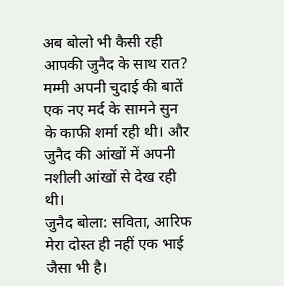अब बोलो भी कैसी रही आपकी जुनैद के साथ रात?
मम्मी अपनी चुदाई की बातें एक नए मर्द के सामने सुन के काफी शर्मा रही थी। और जुनैद की आंखों में अपनी नशीली आंखों से देख रही थी।
जुनैद बोला: सविता, आरिफ मेरा दोस्त ही नहीं एक भाई जैसा भी है।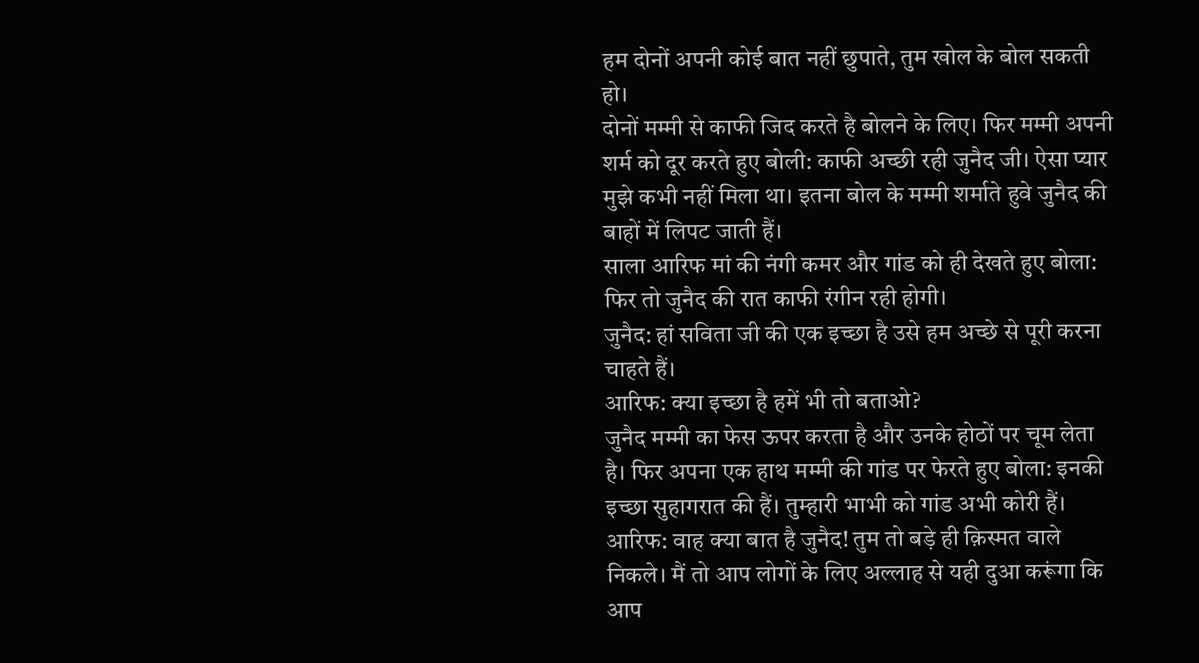हम दोनों अपनी कोई बात नहीं छुपाते, तुम खोल के बोल सकती हो।
दोनों मम्मी से काफी जिद करते है बोलने के लिए। फिर मम्मी अपनी शर्म को दूर करते हुए बोली: काफी अच्छी रही जुनैद जी। ऐसा प्यार मुझे कभी नहीं मिला था। इतना बोल के मम्मी शर्माते हुवे जुनैद की बाहों में लिपट जाती हैं।
साला आरिफ मां की नंगी कमर और गांड को ही देखते हुए बोला: फिर तो जुनैद की रात काफी रंगीन रही होगी।
जुनैद: हां सविता जी की एक इच्छा है उसे हम अच्छे से पूरी करना चाहते हैं।
आरिफ: क्या इच्छा है हमें भी तो बताओ?
जुनैद मम्मी का फेस ऊपर करता है और उनके होठों पर चूम लेता है। फिर अपना एक हाथ मम्मी की गांड पर फेरते हुए बोला: इनकी इच्छा सुहागरात की हैं। तुम्हारी भाभी को गांड अभी कोरी हैं।
आरिफ: वाह क्या बात है जुनैद! तुम तो बड़े ही क़िस्मत वाले निकले। मैं तो आप लोगों के लिए अल्लाह से यही दुआ करूंगा कि आप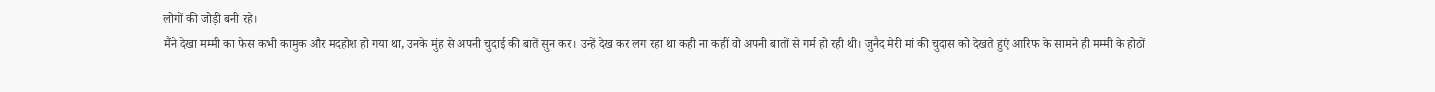लोगों की जोड़ी बनी रहे।
मैंने देखा मम्मी का फेस कभी कामुक और मदहोश हो गया था, उनके मुंह से अपनी चुदाई की बातें सुन कर। उन्हें देख कर लग रहा था कही ना कहीं वो अपनी बातों से गर्म हो रही थी। जुनैद मेरी मां की चुदास को देखते हुएं आरिफ के सामने ही मम्मी के होठों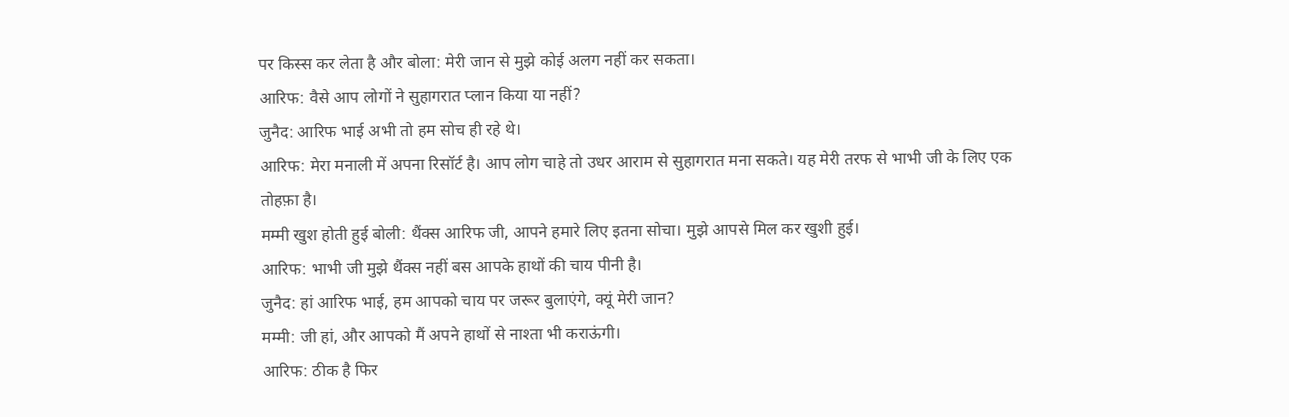पर किस्स कर लेता है और बोला: मेरी जान से मुझे कोई अलग नहीं कर सकता।
आरिफ: वैसे आप लोगों ने सुहागरात प्लान किया या नहीं?
जुनैद: आरिफ भाई अभी तो हम सोच ही रहे थे।
आरिफ: मेरा मनाली में अपना रिसॉर्ट है। आप लोग चाहे तो उधर आराम से सुहागरात मना सकते। यह मेरी तरफ से भाभी जी के लिए एक तोहफ़ा है।
मम्मी खुश होती हुई बोली: थैंक्स आरिफ जी, आपने हमारे लिए इतना सोचा। मुझे आपसे मिल कर खुशी हुई।
आरिफ: भाभी जी मुझे थैंक्स नहीं बस आपके हाथों की चाय पीनी है।
जुनैद: हां आरिफ भाई, हम आपको चाय पर जरूर बुलाएंगे, क्यूं मेरी जान?
मम्मी: जी हां, और आपको मैं अपने हाथों से नाश्ता भी कराऊंगी।
आरिफ: ठीक है फिर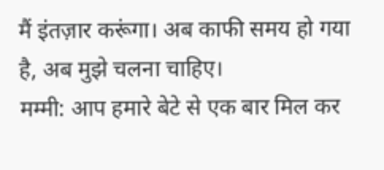मैं इंतज़ार करूंगा। अब काफी समय हो गया है, अब मुझे चलना चाहिए।
मम्मी: आप हमारे बेटे से एक बार मिल कर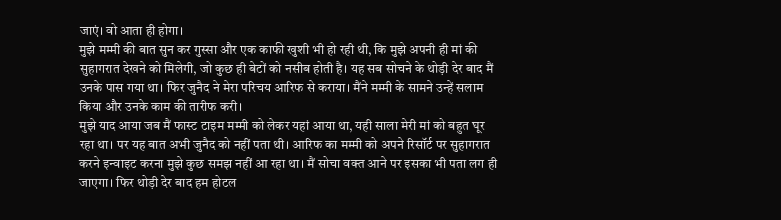जाएं। वो आता ही होगा।
मुझे मम्मी की बात सुन कर गुस्सा और एक काफी खुशी भी हो रही थी, कि मुझे अपनी ही मां की सुहागरात देखने को मिलेगी, जो कुछ ही बेटों को नसीब होती है। यह सब सोचने के थोड़ी देर बाद मैं उनके पास गया था। फिर जुनैद ने मेरा परिचय आरिफ से कराया। मैंने मम्मी के सामने उन्हें सलाम किया और उनके काम की तारीफ करी।
मुझे याद आया जब मैं फास्ट टाइम मम्मी को लेकर यहां आया था, यही साला मेरी मां को बहुत घूर रहा था। पर यह बात अभी जुनैद को नहीं पता थी। आरिफ का मम्मी को अपने रिसॉर्ट पर सुहागरात करने इन्वाइट करना मुझे कुछ समझ नहीं आ रहा था। मैं सोचा वक्त आने पर इसका भी पता लग ही जाएगा। फिर थोड़ी देर बाद हम होटल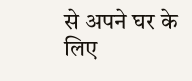से अपने घर के लिए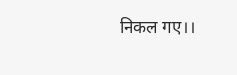निकल गए।।